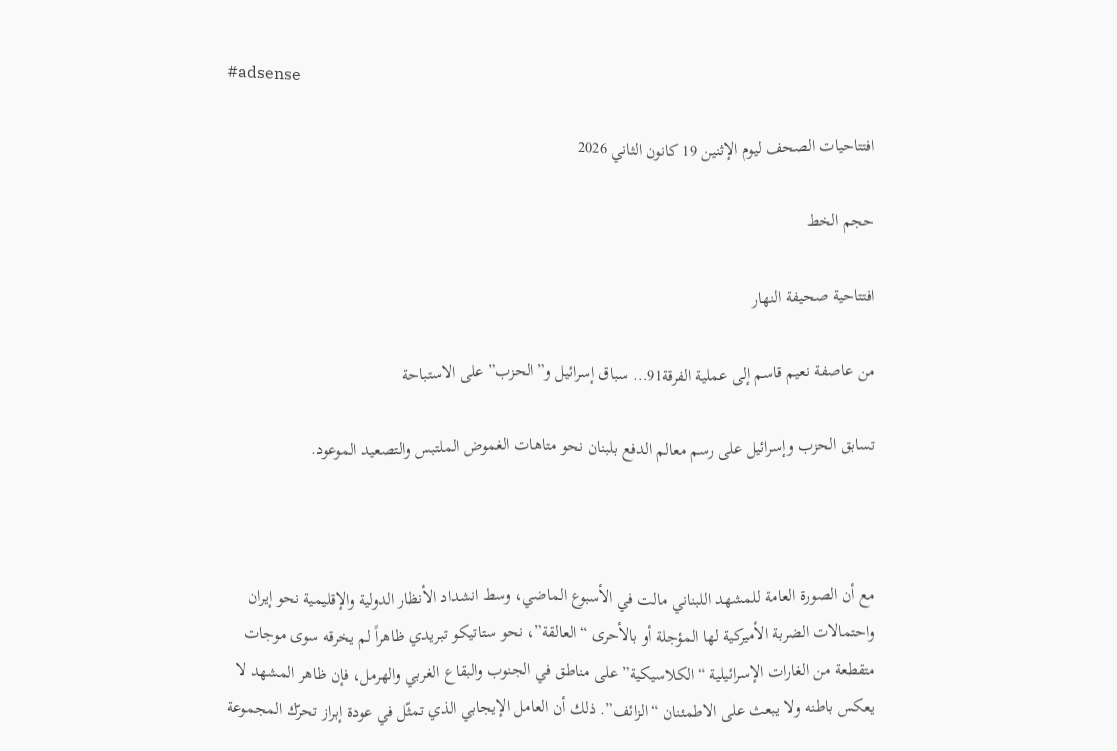#adsense

افتتاحيات الصحف ليوم الإثنين 19 كانون الثاني 2026

حجم الخط

افتتاحية صحيفة النهار

من عاصفة نعيم قاسم إلى عملية الفرقة91… سباق إسرائيل و”الحزب” على الاستباحة

تسابق الحزب وإسرائيل على رسم معالم الدفع بلبنان نحو متاهات الغموض الملتبس والتصعيد الموعود.



مع أن الصورة العامة للمشهد اللبناني مالت في الأسبوع الماضي، وسط انشداد الأنظار الدولية والإقليمية نحو إيران واحتمالات الضربة الأميركية لها المؤجلة أو بالأحرى “العالقة”، نحو ستاتيكو تبريدي ظاهراً لم يخرقه سوى موجات متقطعة من الغارات الإسرائيلية “الكلاسيكية” على مناطق في الجنوب والبقاع الغربي والهرمل، فإن ظاهر المشهد لا يعكس باطنه ولا يبعث على الاطمئنان “الزائف”. ذلك أن العامل الإيجابي الذي تمثّل في عودة إبراز تحرّك المجموعة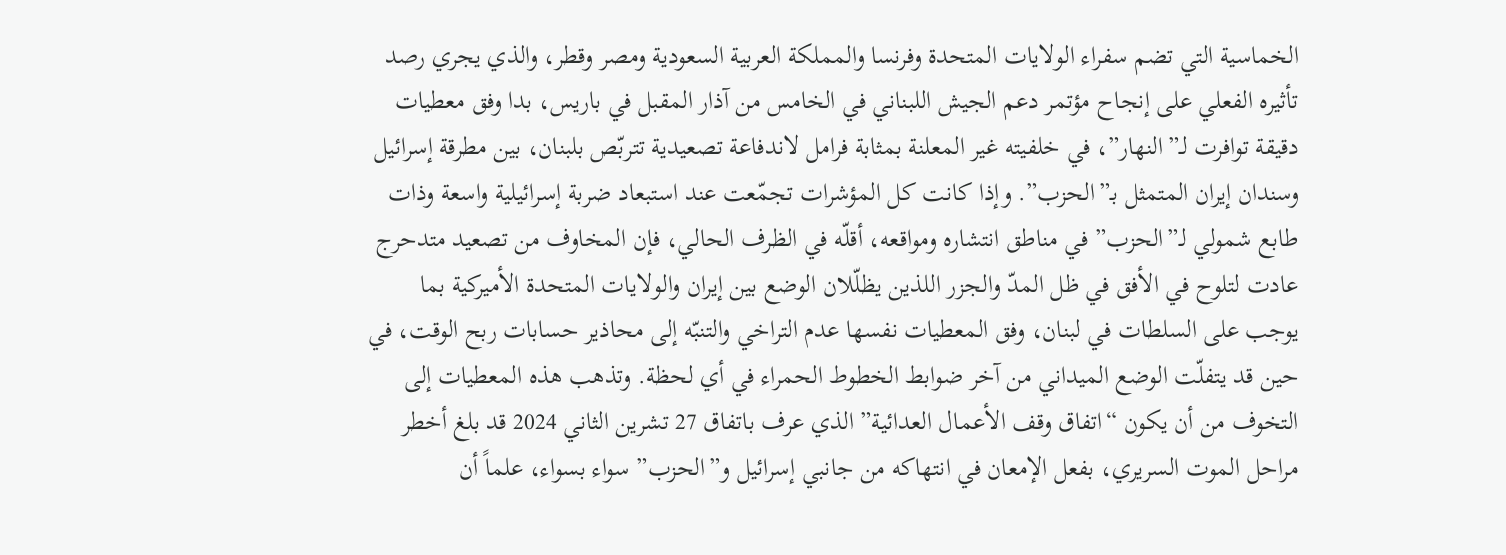الخماسية التي تضم سفراء الولايات المتحدة وفرنسا والمملكة العربية السعودية ومصر وقطر، والذي يجري رصد تأثيره الفعلي على إنجاح مؤتمر دعم الجيش اللبناني في الخامس من آذار المقبل في باريس، بدا وفق معطيات دقيقة توافرت لـ”النهار”، في خلفيته غير المعلنة بمثابة فرامل لاندفاعة تصعيدية تتربّص بلبنان، بين مطرقة إسرائيل وسندان إيران المتمثل بـ”الحزب”. وإذا كانت كل المؤشرات تجمّعت عند استبعاد ضربة إسرائيلية واسعة وذات طابع شمولي لـ”الحزب” في مناطق انتشاره ومواقعه، أقلّه في الظرف الحالي، فإن المخاوف من تصعيد متدحرج عادت لتلوح في الأفق في ظل المدّ والجزر اللذين يظلّلان الوضع بين إيران والولايات المتحدة الأميركية بما يوجب على السلطات في لبنان، وفق المعطيات نفسها عدم التراخي والتنبّه إلى محاذير حسابات ربح الوقت، في حين قد يتفلّت الوضع الميداني من آخر ضوابط الخطوط الحمراء في أي لحظة. وتذهب هذه المعطيات إلى التخوف من أن يكون “اتفاق وقف الأعمال العدائية” الذي عرف باتفاق 27 تشرين الثاني 2024 قد بلغ أخطر مراحل الموت السريري، بفعل الإمعان في انتهاكه من جانبي إسرائيل و”الحزب” سواء بسواء، علماً أن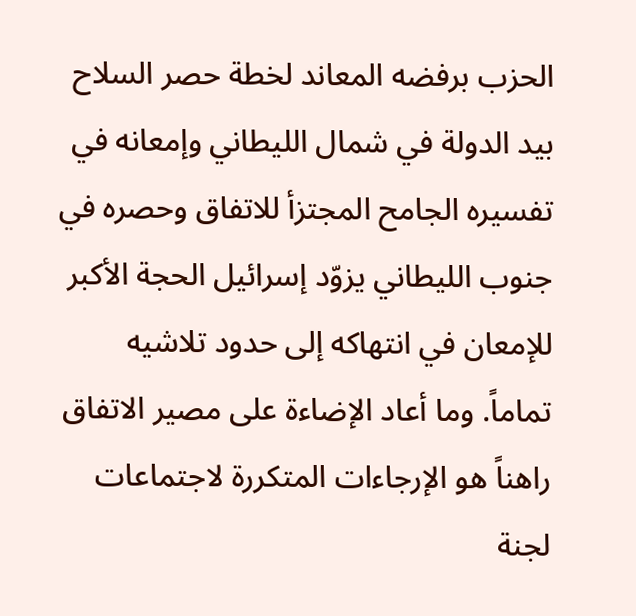الحزب برفضه المعاند لخطة حصر السلاح بيد الدولة في شمال الليطاني وإمعانه في تفسيره الجامح المجتزأ للاتفاق وحصره في جنوب الليطاني يزوّد إسرائيل الحجة الأكبر للإمعان في انتهاكه إلى حدود تلاشيه تماماً. وما أعاد الإضاءة على مصير الاتفاق راهناً هو الإرجاءات المتكررة لاجتماعات لجنة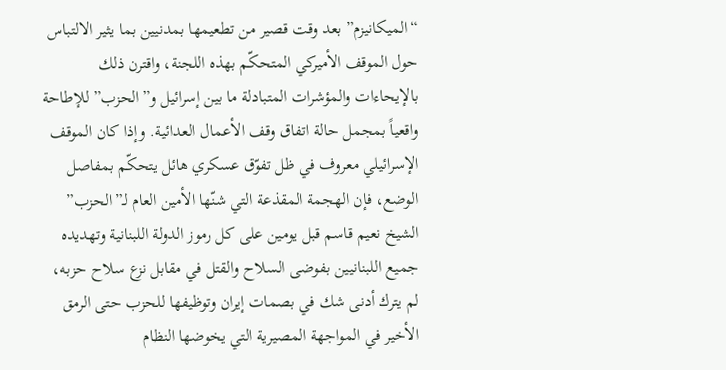“الميكانيزم” بعد وقت قصير من تطعيمها بمدنيين بما يثير الالتباس حول الموقف الأميركي المتحكّم بهذه اللجنة، واقترن ذلك بالإيحاءات والمؤشرات المتبادلة ما بين إسرائيل و”الحزب” للإطاحة واقعياً بمجمل حالة اتفاق وقف الأعمال العدائية. وإذا كان الموقف الإسرائيلي معروف في ظل تفوّق عسكري هائل يتحكّم بمفاصل الوضع، فإن الهجمة المقذعة التي شنّها الأمين العام لـ”الحزب” الشيخ نعيم قاسم قبل يومين على كل رموز الدولة اللبنانية وتهديده جميع اللبنانيين بفوضى السلاح والقتل في مقابل نزع سلاح حزبه، لم يترك أدنى شك في بصمات إيران وتوظيفها للحزب حتى الرمق الأخير في المواجهة المصيرية التي يخوضها النظام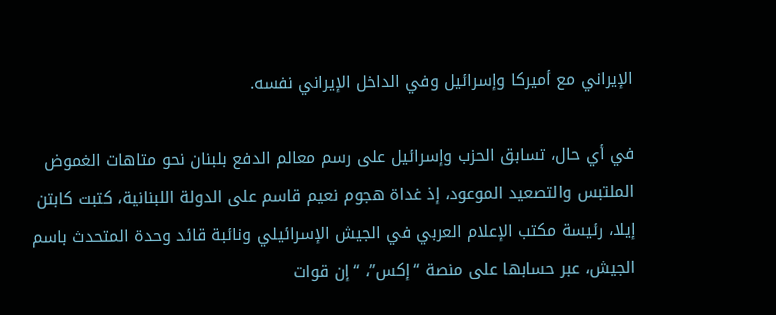الإيراني مع أميركا وإسرائيل وفي الداخل الإيراني نفسه.

في أي حال، تسابق الحزب وإسرائيل على رسم معالم الدفع بلبنان نحو متاهات الغموض الملتبس والتصعيد الموعود، إذ غداة هجوم نعيم قاسم على الدولة اللبنانية، كتبت كابتن إيلا، رئيسة مكتب الإعلام العربي في الجيش الإسرائيلي ونائبة قائد وحدة المتحدث باسم الجيش، عبر حسابها على منصة “إكس”، “إن قوات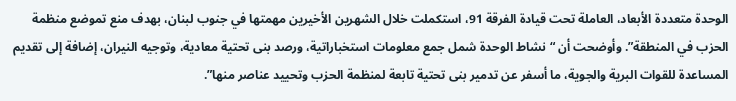الوحدة متعددة الأبعاد، العاملة تحت قيادة الفرقة 91، استكملت خلال الشهرين الأخيرين مهمتها في جنوب لبنان، بهدف منع تموضع منظمة الحزب في المنطقة”. وأوضحت أن “نشاط الوحدة شمل جمع معلومات استخباراتية، ورصد بنى تحتية معادية، وتوجيه النيران، إضافة إلى تقديم المساعدة للقوات البرية والجوية، ما أسفر عن تدمير بنى تحتية تابعة لمنظمة الحزب وتحييد عناصر منها”.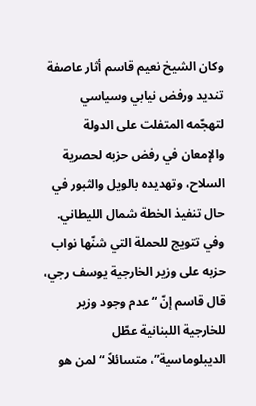وكان الشيخ نعيم قاسم أثار عاصفة تنديد ورفض نيابي وسياسي لتهجّمه المتفلت على الدولة والإمعان في رفض حزبه لحصرية السلاح، وتهديده بالويل والثبور في حال تنفيذ الخطة شمال الليطاني. وفي تتويج للحملة التي شنّها نواب حزبه على وزير الخارجية يوسف رجي، قال قاسم إنّ “عدم وجود وزير للخارجية اللبنانية عطّل الديبلوماسية”، متسائلاً “لمن هو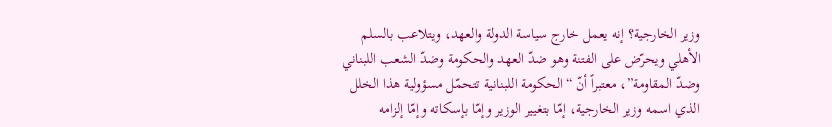وزير الخارجية؟ إنه يعمل خارج سياسة الدولة والعهد، ويتلاعب بالسلم الأهلي ويحرّض على الفتنة وهو ضدّ العهد والحكومة وضدّ الشعب اللبناني وضدّ المقاومة”، معتبراً أنّ “الحكومة اللبنانية تتحمّل مسؤولية هذا الخلل الذي اسمه وزير الخارجية، إمّا بتغيير الوزير وإمّا بإسكاته وإمّا إلزامه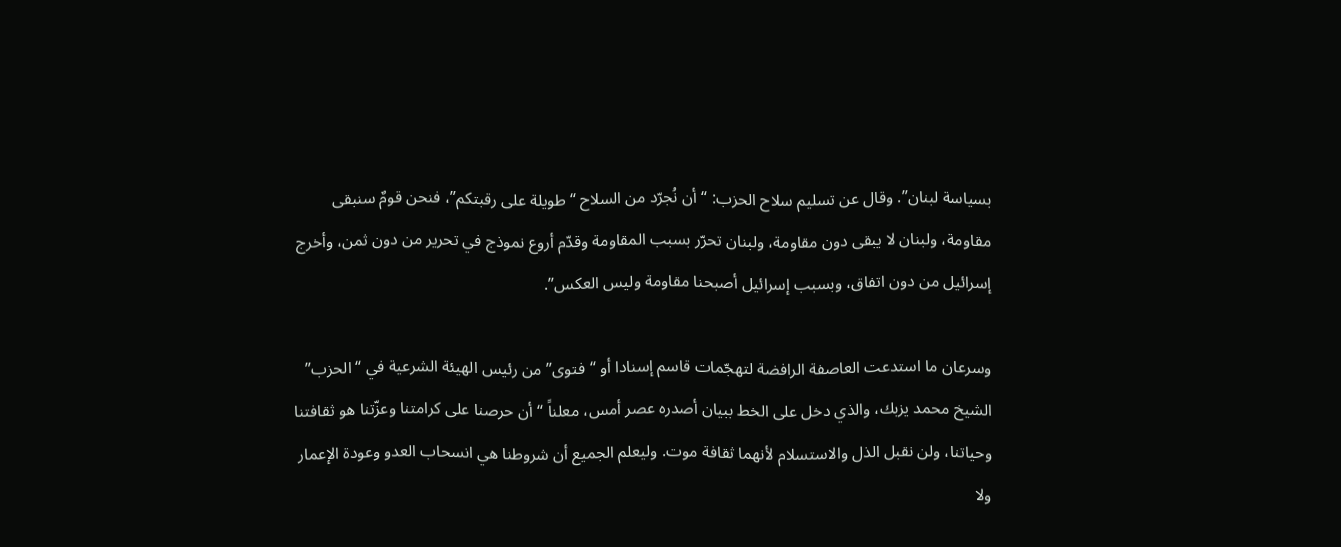بسياسة لبنان”. وقال عن تسليم سلاح الحزب: “أن نُجرّد من السلاح “طويلة على رقبتكم”، فنحن قومٌ سنبقى مقاومة، ولبنان لا يبقى دون مقاومة، ولبنان تحرّر بسبب المقاومة وقدّم أروع نموذج في تحرير من دون ثمن، وأخرج إسرائيل من دون اتفاق، وبسبب إسرائيل أصبحنا مقاومة وليس العكس”.

وسرعان ما استدعت العاصفة الرافضة لتهجّمات قاسم إسنادا أو “فتوى” من رئيس الهيئة الشرعية في “الحزب” الشيخ محمد يزبك، والذي دخل على الخط ببيان أصدره عصر أمس، معلناً “أن حرصنا على كرامتنا وعزّتنا هو ثقافتنا وحياتنا، ولن نقبل الذل والاستسلام لأنهما ثقافة موت. وليعلم الجميع أن شروطنا هي انسحاب العدو وعودة الإعمار ولا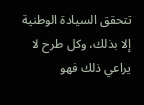تتحقق السيادة الوطنية إلا بذلك، وكل طرح لا يراعي ذلك فهو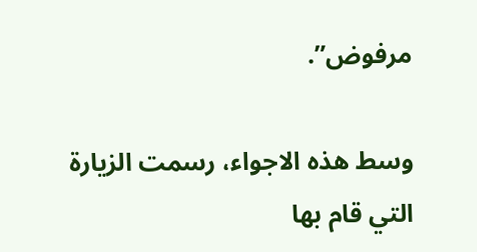مرفوض”.

وسط هذه الاجواء، رسمت الزيارة التي قام بها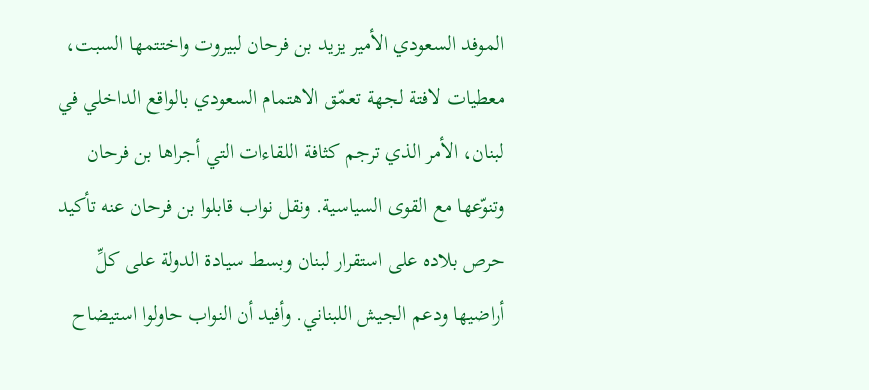الموفد السعودي الأمير يزيد بن فرحان لبيروت واختتمها السبت، معطيات لافتة لجهة تعمّق الاهتمام السعودي بالواقع الداخلي في لبنان، الأمر الذي ترجم كثافة اللقاءات التي أجراها بن فرحان وتنوّعها مع القوى السياسية. ونقل نواب قابلوا بن فرحان عنه تأكيد حرص بلاده على استقرار لبنان وبسط سيادة الدولة على كلِّ أراضيها ودعم الجيش اللبناني. وأفيد أن النواب حاولوا استيضاح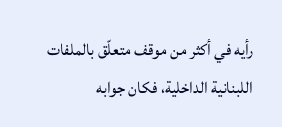رأيه في أكثر من موقف متعلّق بالملفات اللبنانية الداخلية، فكان جوابه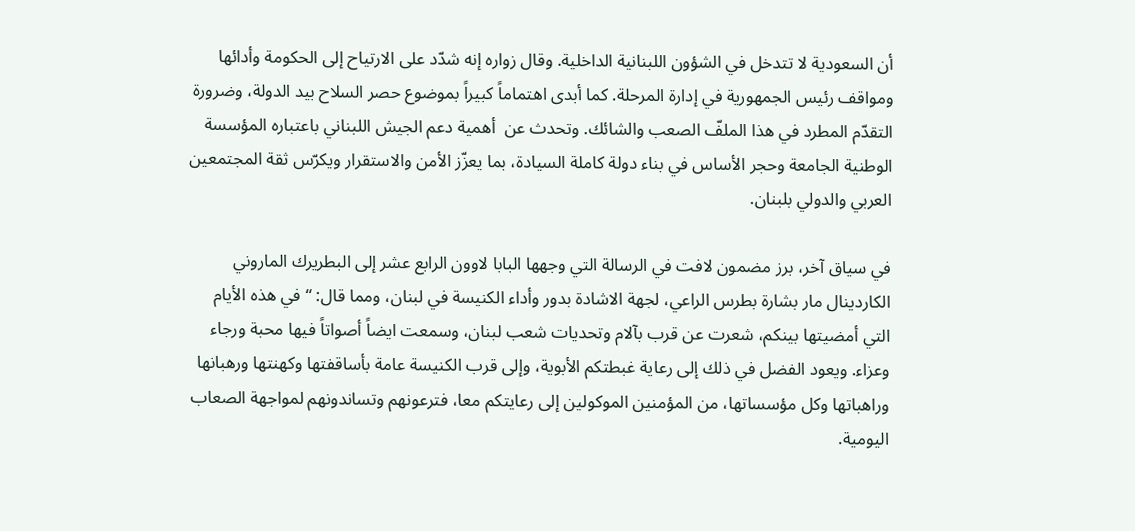أن السعودية لا تتدخل في الشؤون اللبنانية الداخلية. وقال زواره إنه شدّد على الارتياح إلى الحكومة وأدائها ومواقف رئيس الجمهورية في إدارة المرحلة. كما أبدى اهتماماً كبيراً بموضوع حصر السلاح بيد الدولة، وضرورة التقدّم المطرد في هذا الملفّ الصعب والشائك. وتحدث عن  أهمية دعم الجيش اللبناني باعتباره المؤسسة الوطنية الجامعة وحجر الأساس في بناء دولة كاملة السيادة، بما يعزّز الأمن والاستقرار ويكرّس ثقة المجتمعين العربي والدولي بلبنان.

في سياق آخر، برز مضمون لافت في الرسالة التي وجهها البابا لاوون الرابع عشر إلى البطريرك الماروني الكاردينال مار بشارة بطرس الراعي، لجهة الاشادة بدور وأداء الكنيسة في لبنان، ومما قال: “في هذه الأيام التي أمضيتها بينكم، شعرت عن قرب بآلام وتحديات شعب لبنان، وسمعت ايضاً أصواتاً فيها محبة ورجاء وعزاء. ويعود الفضل في ذلك إلى رعاية غبطتكم الأبوية، وإلى قرب الكنيسة عامة بأساقفتها وكهنتها ورهبانها وراهباتها وكل مؤسساتها، من المؤمنين الموكولين إلى رعايتكم معا، فترعونهم وتساندونهم لمواجهة الصعاب اليومية.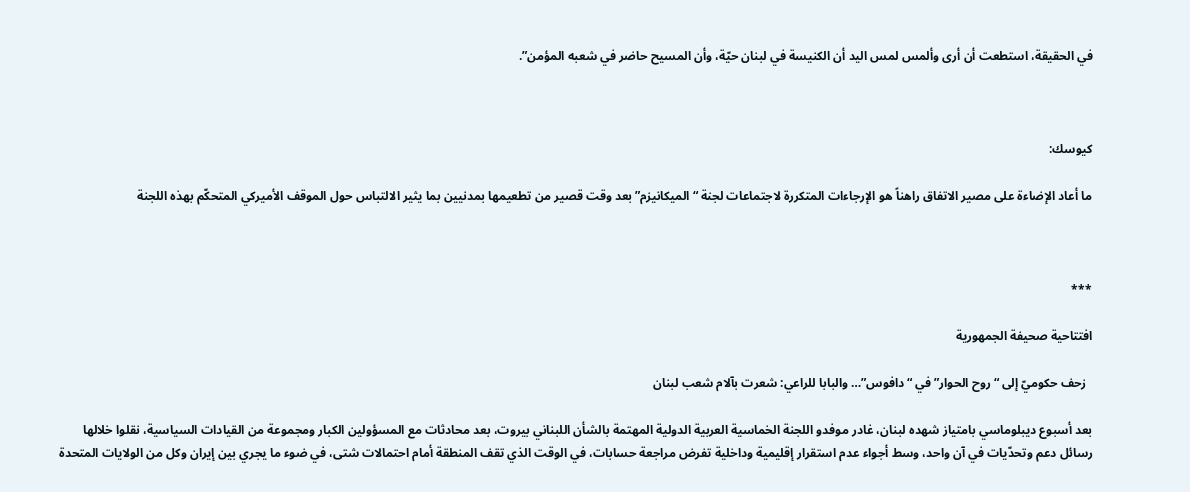في الحقيقة، استطعت أن أرى وألمس لمس اليد أن الكنيسة في لبنان حيّة، وأن المسيح حاضر في شعبه المؤمن”.



كيوسك:

ما أعاد الإضاءة على مصير الاتفاق راهناً هو الإرجاءات المتكررة لاجتماعات لجنة “الميكانيزم” بعد وقت قصير من تطعيمها بمدنيين بما يثير الالتباس حول الموقف الأميركي المتحكّم بهذه اللجنة



***

افتتاحية صحيفة الجمهورية

  زحف حكوميّ إلى “روح الحوار” في “دافوس”… والبابا للراعي: شعرت بآلام شعب لبنان

بعد أسبوع ديبلوماسي بامتياز شهده لبنان، غادر موفدو اللجنة الخماسية العربية الدولية المهتمة بالشأن اللبناني بيروت، بعد محادثات مع المسؤولين الكبار ومجموعة من القيادات السياسية، نقلوا خلالها رسائل دعم وتحدّيات في آن واحد، وسط أجواء عدم استقرار إقليمية وداخلية تفرض مراجعة حسابات، في الوقت الذي تقف المنطقة أمام احتمالات شتى، في ضوء ما يجري بين إيران وكل من الولايات المتحدة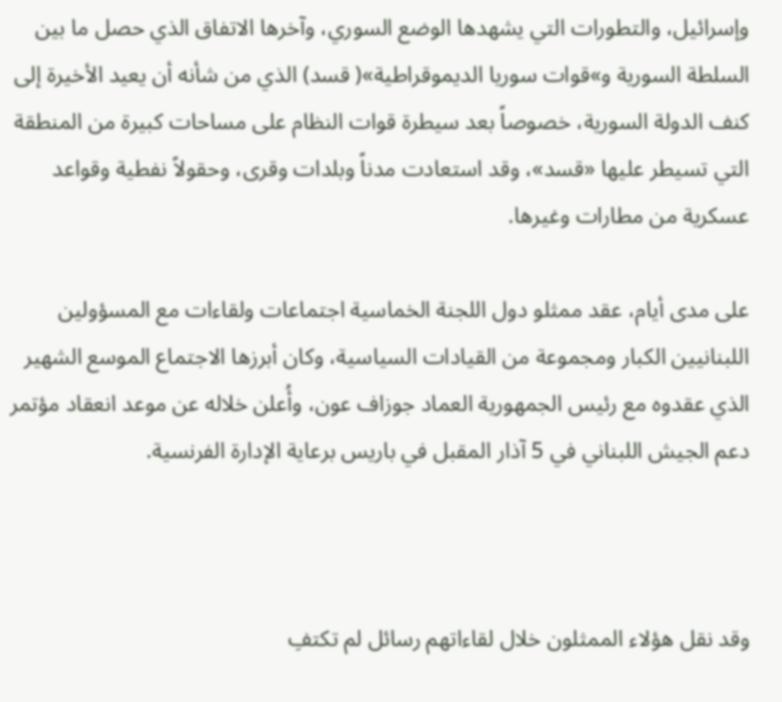وإسرائيل، والتطورات التي يشهدها الوضع السوري، وآخرها الاتفاق الذي حصل ما بين السلطة السورية و»قوات سوريا الديموقراطية»( قسد) الذي من شأنه أن يعيد الأخيرة إلى كنف الدولة السورية، خصوصاً بعد سيطرة قوات النظام على مساحات كبيرة من المنطقة التي تسيطر عليها «قسد»، وقد استعادت مدناً وبلدات وقرى، وحقولاً نفطية وقواعد عسكرية من مطارات وغيرها.

على مدى أيام، عقد ممثلو دول اللجنة الخماسية اجتماعات ولقاءات مع المسؤولين اللبنانيين الكبار ومجموعة من القيادات السياسية، وكان أبرزها الاجتماع الموسع الشهير الذي عقدوه مع رئيس الجمهورية العماد جوزاف عون، وأُعلن خلاله عن موعد انعقاد مؤتمر دعم الجيش اللبناني في 5 آذار المقبل في باريس برعاية الإدارة الفرنسية.



وقد نقل هؤلاء الممثلون خلال لقاءاتهم رسائل لم تكتفِ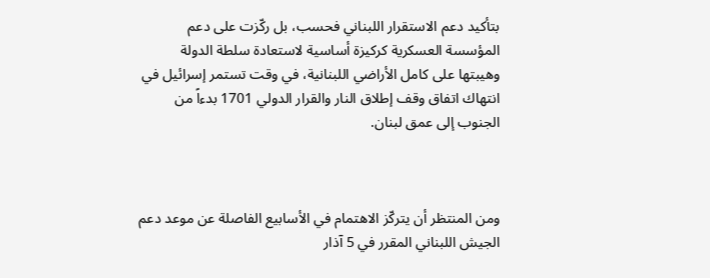بتأكيد دعم الاستقرار اللبناني فحسب، بل ركّزت على دعم المؤسسة العسكرية كركيزة أساسية لاستعادة سلطة الدولة وهيبتها على كامل الأراضي اللبنانية، في وقت تستمر إسرائيل في انتهاك اتفاق وقف إطلاق النار والقرار الدولي 1701 بدءاً من الجنوب إلى عمق لبنان.



ومن المنتظر أن يتركّز الاهتمام في الأسابيع الفاصلة عن موعد دعم الجيش اللبناني المقرر في 5 آذار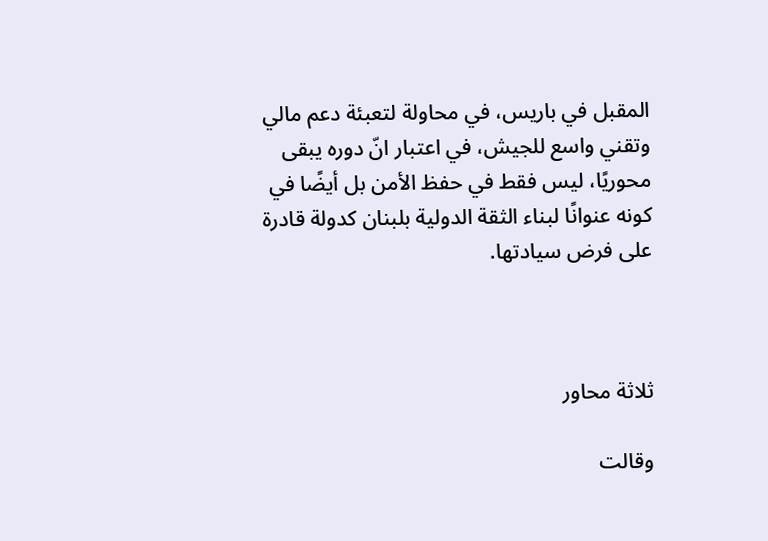المقبل في باريس، في محاولة لتعبئة دعم مالي وتقني واسع للجيش، في اعتبار انّ دوره يبقى محوريًا، ليس فقط في حفظ الأمن بل أيضًا في كونه عنوانًا لبناء الثقة الدولية بلبنان كدولة قادرة على فرض سيادتها.



ثلاثة محاور

وقالت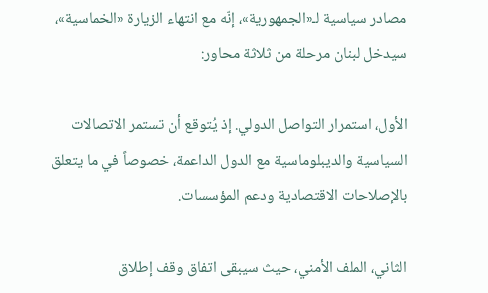مصادر سياسية لـ«الجمهورية»، إنّه مع انتهاء الزيارة «الخماسية»، سيدخل لبنان مرحلة من ثلاثة محاور:

الأول، استمرار التواصل الدولي. إذ يُتوقع أن تستمر الاتصالات السياسية والديبلوماسية مع الدول الداعمة، خصوصاً في ما يتعلق بالإصلاحات الاقتصادية ودعم المؤسسات.

الثاني، الملف الأمني، حيث سيبقى اتفاق وقف إطلاق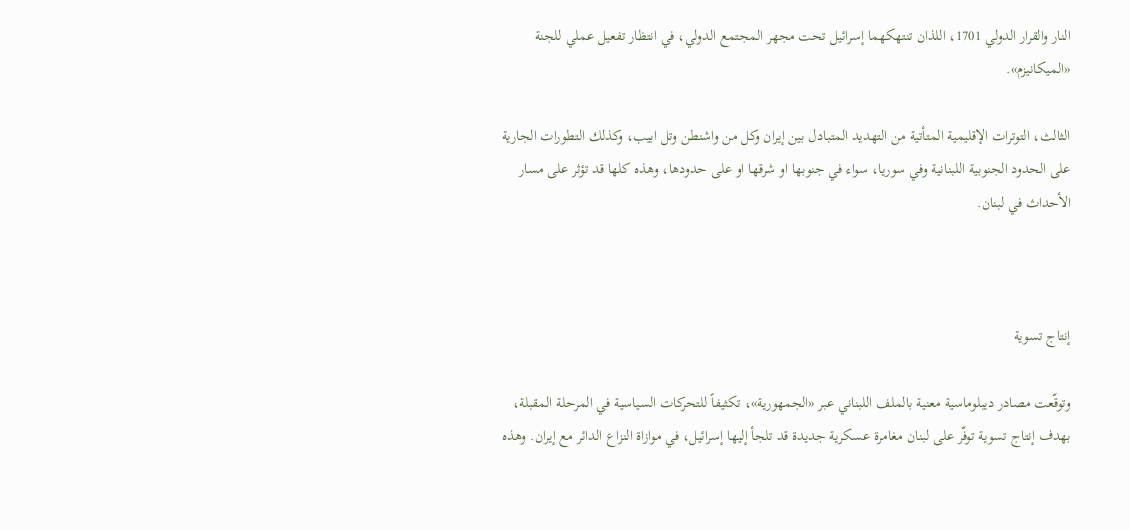النار والقرار الدولي 1701، اللذان تنتهكهما إسرائيل تحت مجهر المجتمع الدولي، في انتظار تفعيل عملي للجنة «الميكانيزم».

الثالث، التوترات الإقليمية المتأتية من التهديد المتبادل بين إيران وكل من واشنطن وتل ابيب، وكذلك التطورات الجارية على الحدود الجنوبية اللبنانية وفي سوريا، سواء في جنوبها او شرقها او على حدودها، وهذه كلها قد تؤثر على مسار الأحداث في لبنان.



إنتاج تسوية

وتوقّعت مصادر ديبلوماسية معنية بالملف اللبناني عبر «الجمهورية»، تكثيفاً للتحركات السياسية في المرحلة المقبلة، بهدف إنتاج تسوية توفّر على لبنان مغامرة عسكرية جديدة قد تلجأ إليها إسرائيل، في موازاة النزاع الدائر مع إيران. وهذه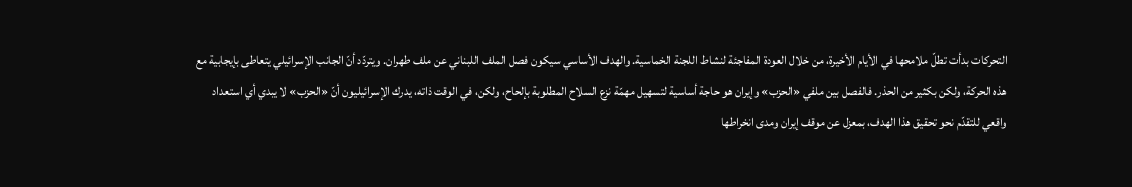التحركات بدأت تطلّ ملامحها في الأيام الأخيرة، من خلال العودة المفاجئة لنشاط اللجنة الخماسية. والهدف الأساسي سيكون فصل الملف اللبناني عن ملف طهران. ويتردّد أنّ الجانب الإسرائيلي يتعاطى بإيجابية مع هذه الحركة، ولكن بكثير من الحذر. فالفصل بين ملفي «الحزب» وإيران هو حاجة أساسية لتسهيل مهمّة نزع السلاح المطلوبة بإلحاح، ولكن، في الوقت ذاته، يدرك الإسرائيليون أنّ «الحزب» لا يبدي أي استعداد واقعي للتقدّم نحو تحقيق هذا الهدف، بمعزل عن موقف إيران ومدى انخراطها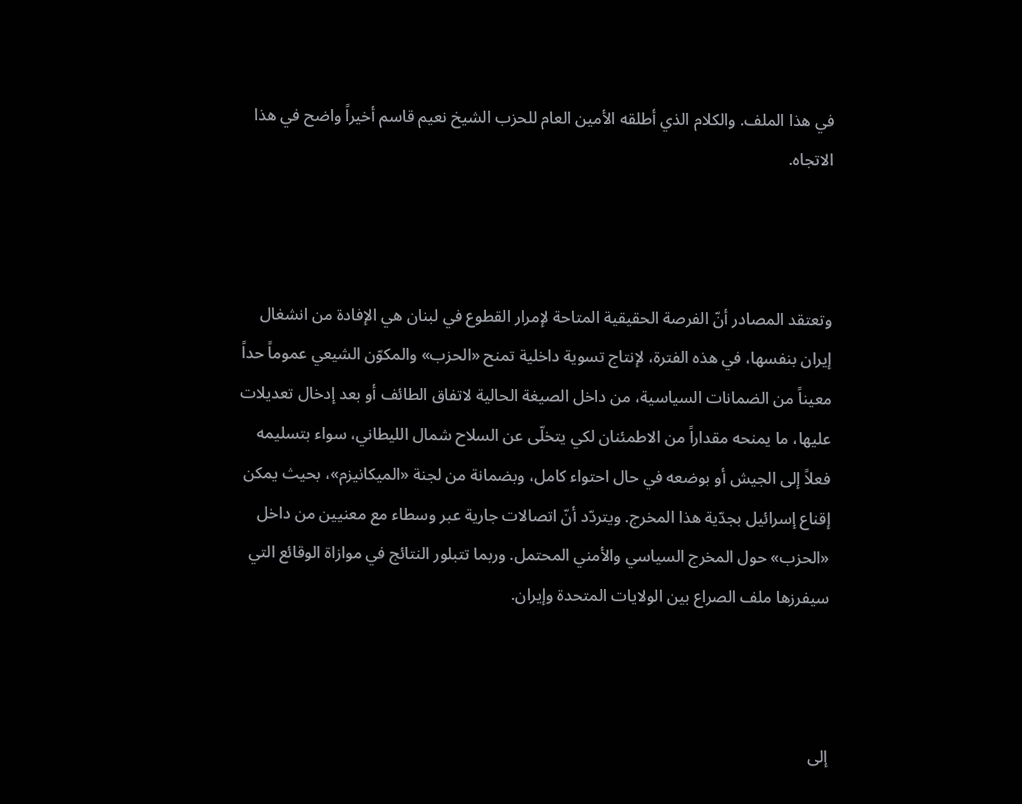في هذا الملف. والكلام الذي أطلقه الأمين العام للحزب الشيخ نعيم قاسم أخيراً واضح في هذا الاتجاه.



وتعتقد المصادر أنّ الفرصة الحقيقية المتاحة لإمرار القطوع في لبنان هي الإفادة من انشغال إيران بنفسها، في هذه الفترة، لإنتاج تسوية داخلية تمنح «الحزب» والمكوّن الشيعي عموماً حداً معيناً من الضمانات السياسية، من داخل الصيغة الحالية لاتفاق الطائف أو بعد إدخال تعديلات عليها، ما يمنحه مقداراً من الاطمئنان لكي يتخلّى عن السلاح شمال الليطاني، سواء بتسليمه فعلاً إلى الجيش أو بوضعه في حال احتواء كامل، وبضمانة من لجنة «الميكانيزم»، بحيث يمكن إقناع إسرائيل بجدّية هذا المخرج. ويتردّد أنّ اتصالات جارية عبر وسطاء مع معنيين من داخل «الحزب» حول المخرج السياسي والأمني المحتمل. وربما تتبلور النتائج في موازاة الوقائع التي سيفرزها ملف الصراع بين الولايات المتحدة وإيران.



إلى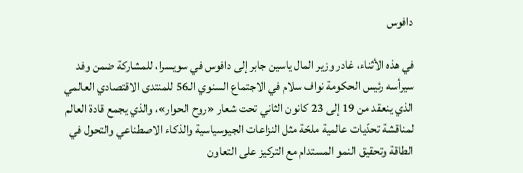دافوس

في هذه الأثناء، غادر وزير المال ياسين جابر إلى دافوس في سويسرا، للمشاركة ضمن وفد سيرأسه رئيس الحكومة نواف سلام في الاجتماع السنوي الـ56 للمنتدى الاقتصادي العالمي الذي ينعقد من 19 إلى 23 كانون الثاني تحت شعار «روح الحوار»، والذي يجمع قادة العالم لمناقشة تحدّيات عالمية ملحّة مثل النزاعات الجيوسياسية والذكاء الاصطناعي والتحول في الطاقة وتحقيق النمو المستدام مع التركيز على التعاون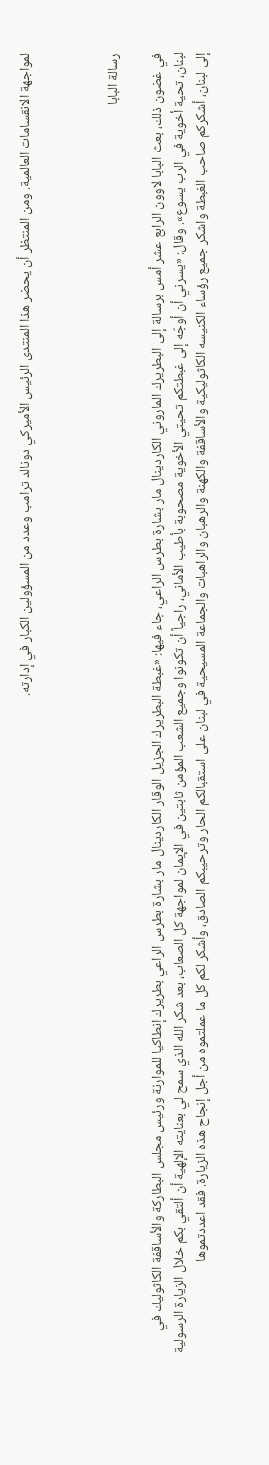لمواجهة الانقسامات العالمية. ومن المنتظر أن يحضر هذا المنتدى الرئيس الأميركي دونالد ترامب وعدد من المسؤولين الكبار في إدارته.



رسالة البابا

في غضون ذلك، بعث البابا لاوون الرابع عشر أمس برسالة إلى البطريرك الماروني الكاردينال مار بشارة بطرس الراعي، جاء فيها: «غبطة البطريرك الجزيل الوقار الكاردينال مار بشارة بطرس الراعي بطريرك إنطاكيا للموارنة ورئيس مجلس البطاركة والأساقفة الكاثوليك في لبنان، تحية أخوية في الرب يسوع». وقال: «يسرني أن أوجّه إلى غبطتكم تحيتي الأخوية مصحوبة بأطيب الأماني، راجياً أن تكونوا وجميع الشعب المؤمن ثابتين في الإيمان لمواجهة كل الصعاب، بعد شكر الله الذي سمح لي بعنايته الإلهية أن ألتقي بكم خلال الزيارة الرسولية إلى لبنان، أشكركم صاحب الغبطة واشكر جميع رؤساء الكنيسه الكاثوليكية والأساقفة والكهنة والرهبان والراهبات والجماعة المسيحية في لبنان على استقبالكم الحار وترحيبكم الصادق، وأشكر لكم كل ما عملتموه من أجل إنجاح هذه الزيارة. فقد اعددتموها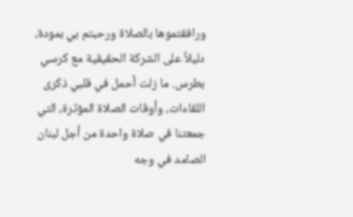ورافقتموها بالصلاة ورحبتم بي بمودة، دليلاً على الشركة الحقيقية مع كرسي بطرس. ما زلت أحمل في قلبي ذكرى اللقاءات، وأوقات الصلاة المؤثرة، التي جمعتنا في صلاة واحدة من أجل لبنان الصامد في وجه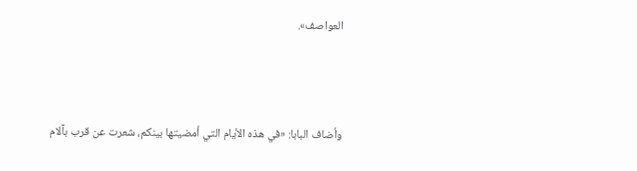العواصف».



وأضاف البابا: «في هذه الأيام التي أمضيتها بينكم، شعرت عن قرب بآلام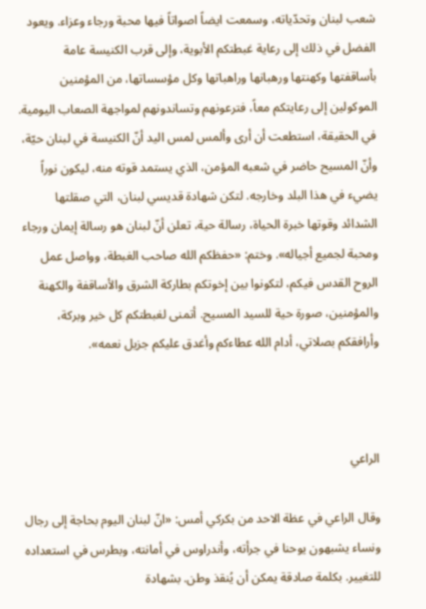شعب لبنان وتحدّياته، وسمعت ايضاً اصواتاً فيها محبة ورجاء وعزاء. ويعود الفضل في ذلك إلى رعاية غبطتكم الأبوية، وإلى قرب الكنيسة عامة بأساقفتها وكهنتها ورهبانها وراهباتها وكل مؤسساتها، من المؤمنين الموكولين إلى رعايتكم معاً، فترعونهم وتساندونهم لمواجهة الصعاب اليومية. في الحقيقة، استطعت أن أرى وألمس لمس اليد أنّ الكنيسة في لبنان حيّة، وأنّ المسيح حاضر في شعبه المؤمن، الذي يستمد قوته منه، ليكون نوراً يضيء في هذا البلد وخارجه. لتكن شهادة قديسي لبنان، التي صقلتها الشدائد وقوتها خبرة الحياة، رسالة حية، تعلن أنّ لبنان هو رسالة إيمان ورجاء ومحبة لجميع أجياله». وختم: «حفظكم الله صاحب الغبطة، وواصل عمل الروح القدس فيكم، لتكونوا بين إخوتكم بطاركة الشرق والأساقفة والكهنة والمؤمنين، صورة حية للسيد المسيح. أتمنى لغبطتكم كل خير وبركة، وأرافقكم بصلاتي، أدام الله عطاءكم وأغدق عليكم جزيل نعمه».



الراعي

وقال الراعي في عظة الاحد من بكركي أمس: «انّ لبنان اليوم بحاجة إلى رجال ونساء يشبهون يوحنا في جرأته، وأندراوس في أمانته، وبطرس في استعداده للتغيير. بكلمة صادقة يمكن أن يُنقذ وطن. بشهادة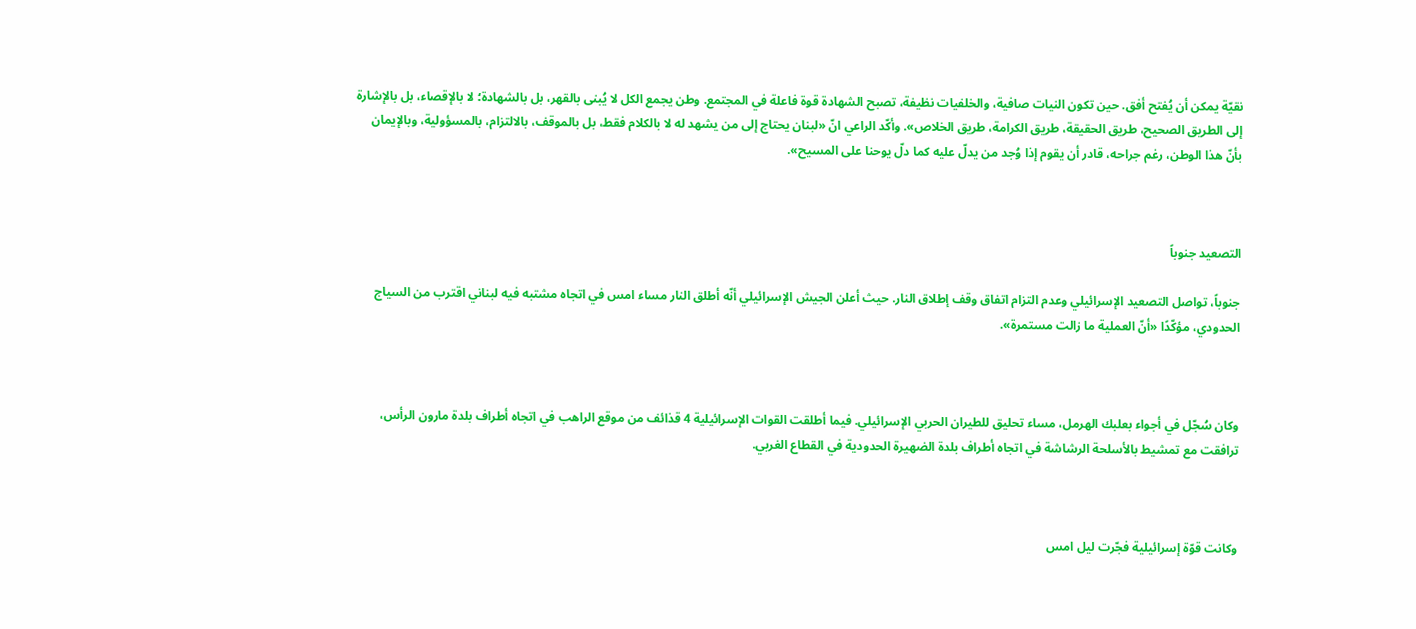نقيّة يمكن أن يُفتح أفق. حين تكون النيات صافية، والخلفيات نظيفة، تصبح الشهادة قوة فاعلة في المجتمع. وطن يجمع الكل لا يُبنى بالقهر، بل بالشهادة؛ لا بالإقصاء، بل بالإشارة إلى الطريق الصحيح، طريق الحقيقة، طريق الكرامة، طريق الخلاص». وأكّد الراعي انّ «لبنان يحتاج إلى من يشهد له لا بالكلام فقط، بل بالموقف، بالالتزام، بالمسؤولية، وبالإيمان بأنّ هذا الوطن، رغم جراحه، قادر أن يقوم إذا وُجد من يدلّ عليه كما دلّ يوحنا على المسيح».



التصعيد جنوباً

جنوباً، تواصل التصعيد الإسرائيلي وعدم التزام اتفاق وقف إطلاق النار. حيث أعلن الجيش الإسرائيلي أنّه أطلق النار مساء امس في اتجاه مشتبه فيه لبناني اقترب من السياج الحدودي، مؤكّدًا «أنّ العملية ما زالت مستمرة».



وكان سُجّل في أجواء بعلبك الهرمل، مساء تحليق للطيران الحربي الإسرائيلي. فيما أطلقت القوات الإسرائيلية 4 قذائف من موقع الراهب في اتجاه أطراف بلدة مارون الرأس، ترافقت مع تمشيط بالأسلحة الرشاشة في اتجاه أطراف بلدة الضهيرة الحدودية في القطاع الغربي.



وكانت قوّة إسرائيلية فجّرت ليل امس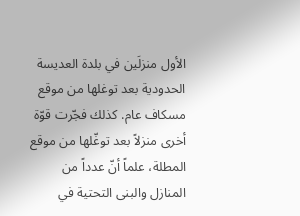الأول منزلَين في بلدة العديسة الحدودية بعد توغلها من موقع مسكاف عام. كذلك فجّرت قوّة أخرى منزلاً بعد توغّلها من موقع المطلة، علماً أنّ عدداً من المنازل والبنى التحتية في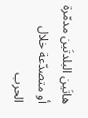هاتَين البلدتَين مدمّرة أو متصدّعة خلال الحرب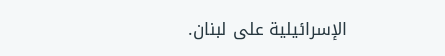الإسرائيلية على لبنان.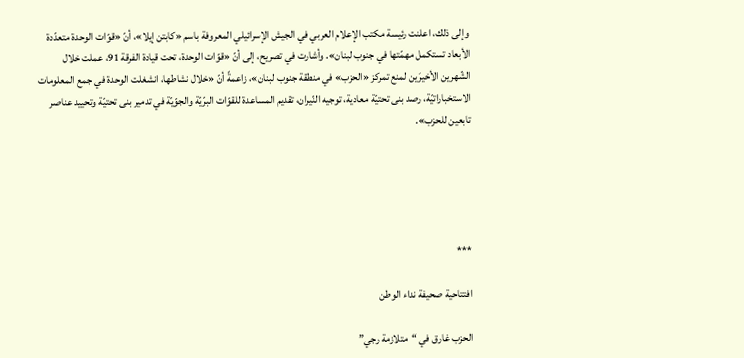وإلى ذلك، اعلنت رئيسة مكتب الإعلام العربي في الجيش الإسرائيلي المعروفة باسم «كابتن إيلا»، أنّ «قوّات الوحدة متعدّدة الأبعاد تستكمل مهمّتها في جنوب لبنان». وأشارت في تصريح، إلى أنّ «قوّات الوحدة، تحت قيادة الفرقة 91، عملت خلال الشّهرين الأخيرَين لمنع تمركز «الحزب» في منطقة جنوب لبنان»، زاعمةً أنّ «خلال نشاطها، انشغلت الوحدة في جمع المعلومات الاستخباراتيّة، رصد بنى تحتيّة معادية، توجيه النّيران، تقديم المساعدة للقوّات البرّيّة والجوّيّة في تدمير بنى تحتيّة وتحييد عناصر تابعين للحزب».





***

افتتاحية صحيفة نداء الوطن

الحزب غارق في “متلازمة رجي”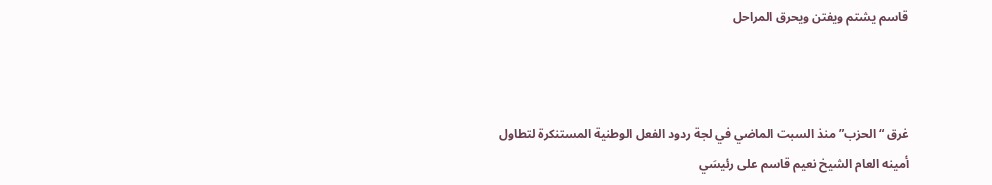قاسم يشتم ويفتن ويحرق المراحل



غرق “الحزب” منذ السبت الماضي في لجة ردود الفعل الوطنية المستنكرة لتطاول أمينه العام الشيخ نعيم قاسم على رئيسَي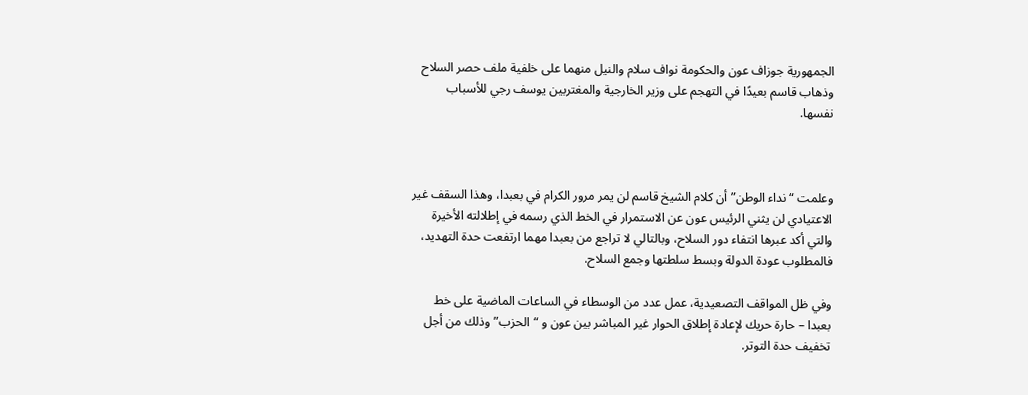الجمهورية جوزاف عون والحكومة نواف سلام والنيل منهما على خلفية ملف حصر السلاح وذهاب قاسم بعيدًا في التهجم على وزير الخارجية والمغتربين يوسف رجي للأسباب نفسها.



وعلمت “نداء الوطن” أن كلام الشيخ قاسم لن يمر مرور الكرام في بعبدا، وهذا السقف غير الاعتيادي لن يثني الرئيس عون عن الاستمرار في الخط الذي رسمه في إطلالته الأخيرة والتي أكد عبرها انتفاء دور السلاح، وبالتالي لا تراجع من بعبدا مهما ارتفعت حدة التهديد، فالمطلوب عودة الدولة وبسط سلطتها وجمع السلاح.

وفي ظل المواقف التصعيدية، عمل عدد من الوسطاء في الساعات الماضية على خط بعبدا – حارة حريك لإعادة إطلاق الحوار غير المباشر بين عون و “الحزب” وذلك من أجل تخفيف حدة التوتر.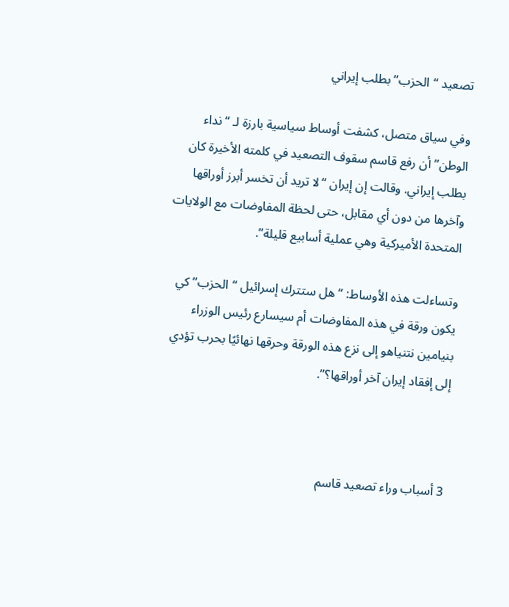تصعيد “الحزب” بطلب إيراني

وفي سياق متصل، كشفت أوساط سياسية بارزة لـ “نداء الوطن” أن رفع قاسم سقوف التصعيد في كلمته الأخيرة كان بطلب إيراني. وقالت إن إيران “لا تريد أن تخسر أبرز أوراقها وآخرها من دون أي مقابل، حتى لحظة المفاوضات مع الولايات المتحدة الأميركية وهي عملية أسابيع قليلة”.

وتساءلت هذه الأوساط: “هل ستترك إسرائيل “الحزب” كي يكون ورقة في هذه المفاوضات أم سيسارع رئيس الوزراء بنيامين نتنياهو إلى نزع هذه الورقة وحرقها نهائيًا بحرب تؤدي إلى إفقاد إيران آخر أوراقها؟”.



3 أسباب وراء تصعيد قاسم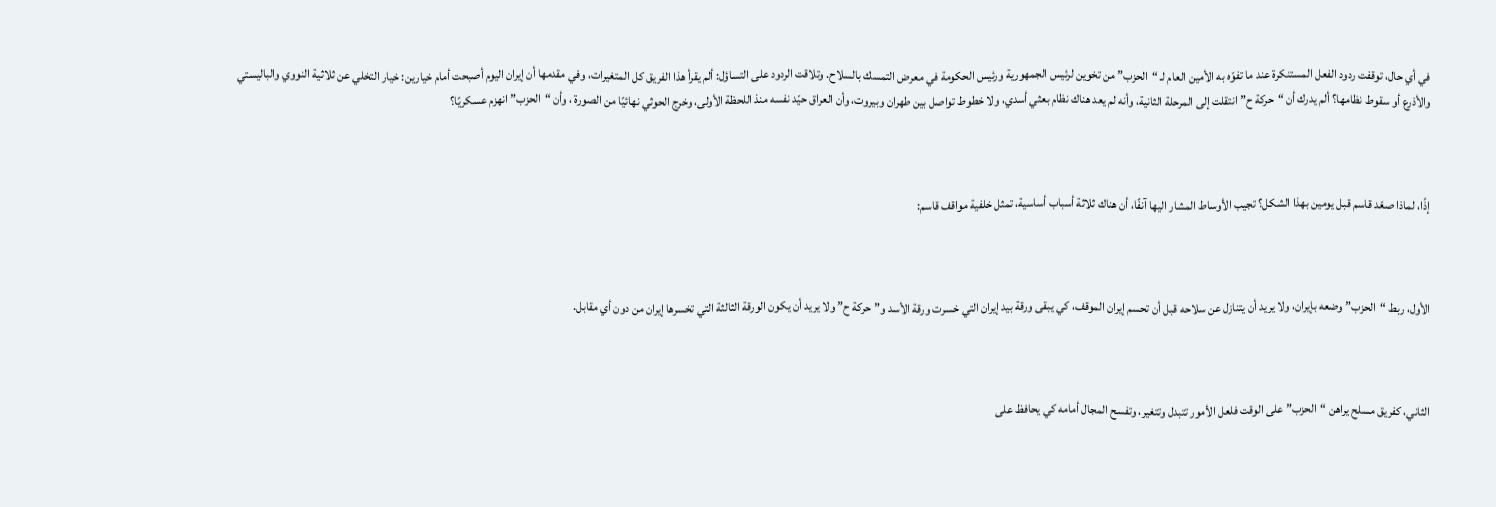في أي حال، توقفت ردود الفعل المستنكرة عند ما تفوّه به الأمين العام لـ “الحزب” من تخوين لرئيس الجمهورية ورئيس الحكومة في معرض التمسك بالسلاح. وتلاقت الردود على التساؤل: ألم يقرأ هذا الفريق كل المتغيرات، وفي مقدمها أن إيران اليوم أصبحت أمام خيارين: خيار التخلي عن ثلاثية النووي والباليستي والأذرع أو سقوط نظامها؟ ألم يدرك أن “حركة ح” انتقلت إلى المرحلة الثانية، وأنه لم يعد هناك نظام بعثي أسدي، ولا خطوط تواصل بين طهران وبيروت، وأن العراق حيّد نفسه منذ اللحظة الأولى، وخرج الحوثي نهائيًا من الصورة ، وأن “الحزب” انهزم عسكريًا؟



إذًا، لماذا صعّد قاسم قبل يومين بهذا الشكل؟ تجيب الأوساط المشار اليها آنفًا، أن هناك ثلاثة أسباب أساسية، تمثل خلفية مواقف قاسم:



الأول، ربط “الحزب” وضعه بإيران، ولا يريد أن يتنازل عن سلاحه قبل أن تحسم إيران الموقف، كي يبقى ورقة بيد إيران التي خسرت ورقة الأسد و”حركة ح” ولا يريد أن يكون الورقة الثالثة التي تخسرها إيران من دون أي مقابل.



الثاني، كفريق مسلح يراهن “الحزب” على الوقت فلعل الأمور تتبدل وتتغير، وتفسح المجال أمامه كي يحافظ على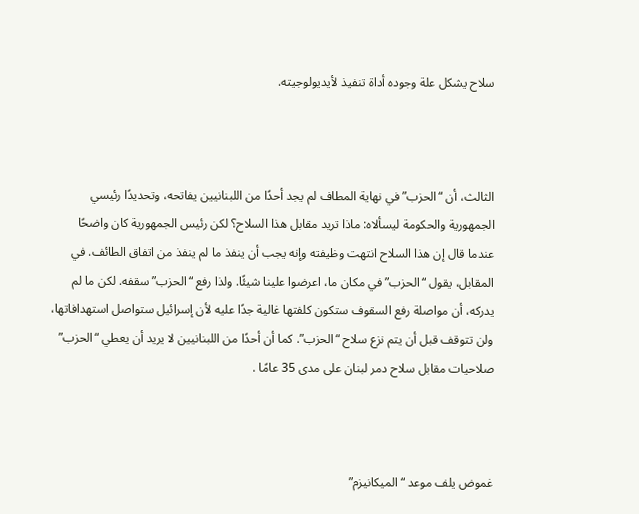سلاح يشكل علة وجوده أداة تنفيذ لأيديولوجيته.



الثالث، أن “الحزب” في نهاية المطاف لم يجد أحدًا من اللبنانيين يفاتحه، وتحديدًا رئيسي الجمهورية والحكومة ليسألاه: ماذا تريد مقابل هذا السلاح؟ لكن رئيس الجمهورية كان واضحًا عندما قال إن هذا السلاح انتهت وظيفته وإنه يجب أن ينفذ ما لم ينفذ من اتفاق الطائف. في المقابل، يقول “الحزب” في مكان ما، اعرضوا علينا شيئًا. ولذا رفع “الحزب” سقفه. لكن ما لم يدركه، أن مواصلة رفع السقوف ستكون كلفتها غالية جدًا عليه لأن إسرائيل ستواصل استهدافاتها، ولن تتوقف قبل أن يتم نزع سلاح “الحزب”. كما أن أحدًا من اللبنانيين لا يريد أن يعطي “الحزب” صلاحيات مقابل سلاح دمر لبنان على مدى 35 عامًا .



غموض يلف موعد “الميكانيزم”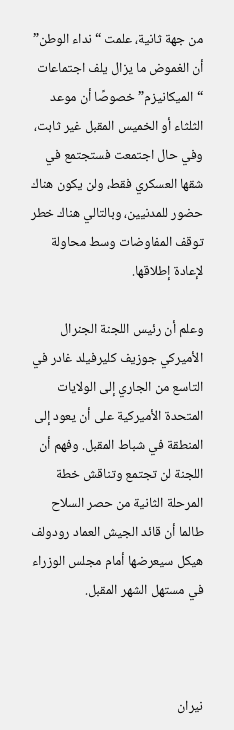من جهة ثانية، علمت “نداء الوطن” أن الغموض ما يزال يلف اجتماعات “الميكانيزم” خصوصًا أن موعد الثلثاء أو الخميس المقبل غير ثابت، وفي حال اجتمعت فستجتمع في شقها العسكري فقط، ولن يكون هناك حضور للمدنيين، وبالتالي هناك خطر توقف المفاوضات وسط محاولة لإعادة إطلاقها.

وعلم أن رئيس اللجنة الجنرال الأميركي جوزيف كليرفيلد غادر في التاسع من الجاري إلى الولايات المتحدة الأميركية على أن يعود إلى المنطقة في شباط المقبل. وفهم أن اللجنة لن تجتمع وتناقش خطة المرحلة الثانية من حصر السلاح طالما أن قائد الجيش العماد رودولف هيكل سيعرضها أمام مجلس الوزراء في مستهل الشهر المقبل.



نيران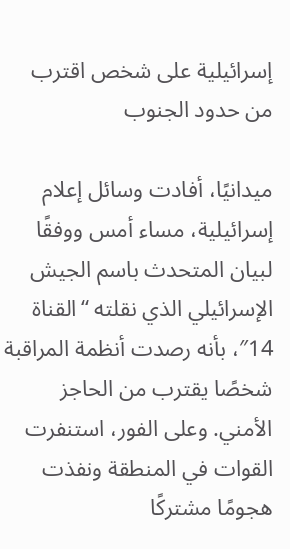إسرائيلية على شخص اقترب من حدود الجنوب

ميدانيًا، أفادت وسائل إعلام إسرائيلية، مساء أمس ووفقًا لبيان المتحدث باسم الجيش الإسرائيلي الذي نقلته “القناة 14″، بأنه رصدت أنظمة المراقبة شخصًا يقترب من الحاجز الأمني. وعلى الفور، استنفرت القوات في المنطقة ونفذت هجومًا مشتركًا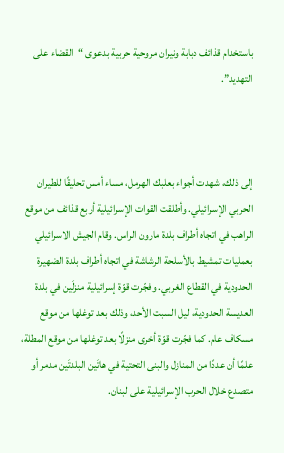باستخدام قذائف دبابة ونيران مروحية حربية بدعوى “القضاء على التهديد”.



إلى ذلك، شهدت أجواء بعلبك الهرمل، مساء أمس تحليقًا للطيران الحربي الإسرائيلي. وأطلقت القوات الإسرائيلية أربع قذائف من موقع الراهب في اتجاه أطراف بلدة مارون الراس. وقام الجيش الاسرائيلي بعمليات تمشيط بالأسلحة الرشاشة في اتجاه أطراف بلدة الضهيرة الحدودية في القطاع الغربي. وفجّرت قوّة إسرائيلية منزلَين في بلدة العديسة الحدودية، ليل السبت الأحد، وذلك بعد توغلها من موقع مسكاف عام. كما فجّرت قوّة أخرى منزلًا بعد توغلها من موقع المطلة، علمًا أن عددًا من المنازل والبنى التحتية في هاتَين البلدتَين مدمر أو متصدع خلال الحرب الإسرائيلية على لبنان.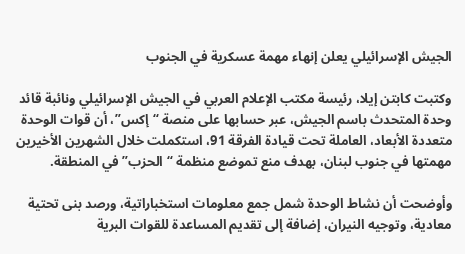الجيش الإسرائيلي يعلن إنهاء مهمة عسكرية في الجنوب

وكتبت كابتن إيلا، رئيسة مكتب الإعلام العربي في الجيش الإسرائيلي ونائبة قائد وحدة المتحدث باسم الجيش، عبر حسابها على منصة “إكس”، أن قوات الوحدة متعددة الأبعاد، العاملة تحت قيادة الفرقة 91، استكملت خلال الشهرين الأخيرين مهمتها في جنوب لبنان، بهدف منع تموضع منظمة “الحزب” في المنطقة.

وأوضحت أن نشاط الوحدة شمل جمع معلومات استخباراتية، ورصد بنى تحتية معادية، وتوجيه النيران، إضافة إلى تقديم المساعدة للقوات البرية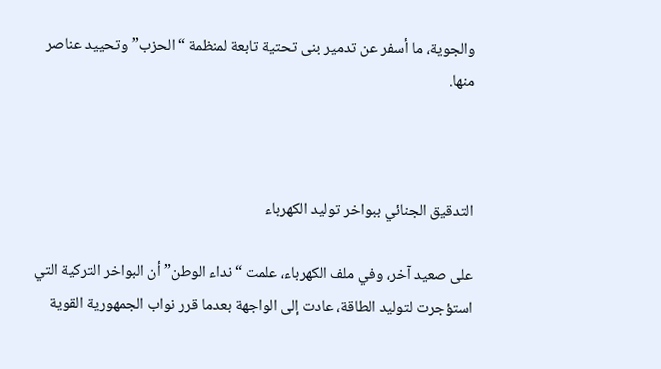والجوية، ما أسفر عن تدمير بنى تحتية تابعة لمنظمة “الحزب” وتحييد عناصر منها.



التدقيق الجنائي ببواخر توليد الكهرباء

على صعيد آخر، وفي ملف الكهرباء، علمت “نداء الوطن” أن البواخر التركية التي استؤجرت لتوليد الطاقة، عادت إلى الواجهة بعدما قرر نواب الجمهورية القوية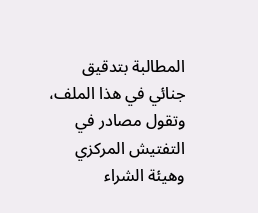المطالبة بتدقيق جنائي في هذا الملف، وتقول مصادر في التفتيش المركزي وهيئة الشراء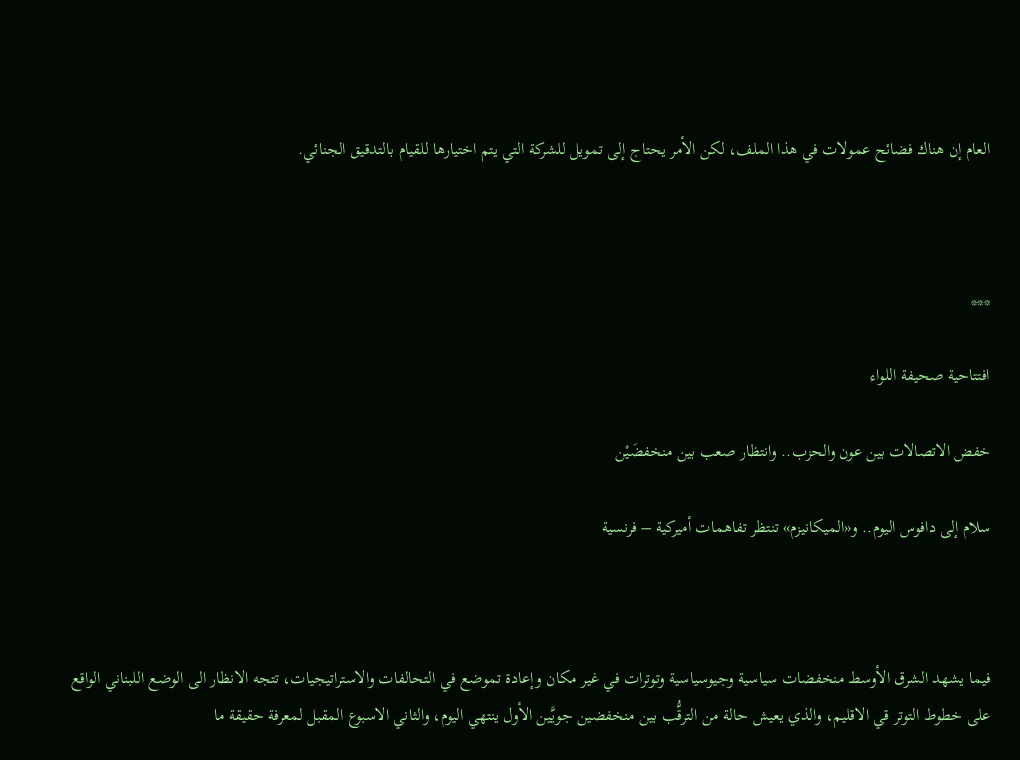العام إن هناك فضائح عمولات في هذا الملف، لكن الأمر يحتاج إلى تمويل للشركة التي يتم اختيارها للقيام بالتدقيق الجنائي.



***

افتتاحية صحيفة اللواء

خفض الاتصالات بين عون والحزب.. وانتظار صعب بين منخفضَيْن

سلام إلى دافوس اليوم.. و«الميكانيزم» تنتظر تفاهمات أميركية – فرنسية



فيما يشهد الشرق الأوسط منخفضات سياسية وجيوسياسية وتوترات في غير مكان وإعادة تموضع في التحالفات والاستراتيجيات، تتجه الانظار الى الوضع اللبناني الواقع على خطوط التوتر قي الاقليم، والذي يعيش حالة من الترقُّب بين منخفضين جويَّين الأول ينتهي اليوم، والثاني الاسبوع المقبل لمعرفة حقيقة ما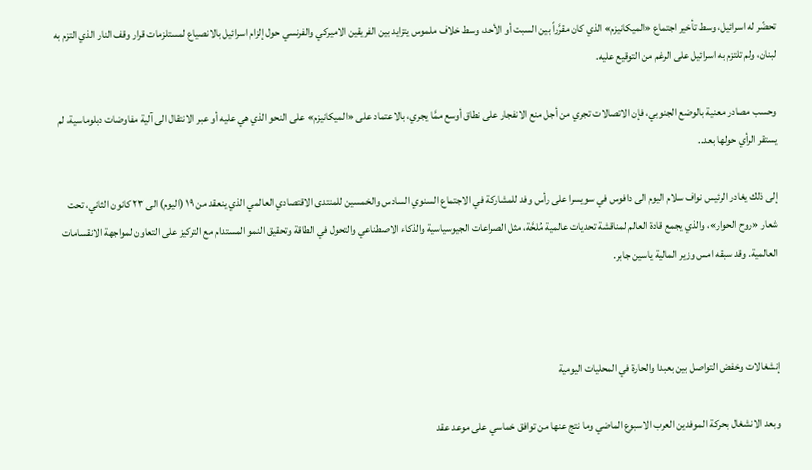تحضّر له اسرائيل، وسط تأخير اجتماع «الميكانيزم» الذي كان مقرَّراً بين السبت أو الأحد، وسط خلاف ملموس يتزايد بين الفريقين الاميركي والفرنسي حول إلزام اسرائيل بالانصياع لمستلزمات قرار وقف النار الذي التزم به لبنان، ولم تلتزم به اسرائيل على الرغم من التوقيع عليه.

وحسب مصادر معنية بالوضع الجنوبي، فإن الاتصالات تجري من أجل منع الانفجار على نطاق أوسع ممَّا يجري، بالاعتماد على «الميكانيزم» على النحو الذي هي عليه أو عبر الانتقال الى آلية مفاوضات دبلوماسية، لم يستقر الرأي حولها بعد..

إلى ذلك يغادر الرئيس نواف سلام اليوم الى دافوس في سويسرا على رأس وفد للمشاركة في الاجتماع السنوي السادس والخمسين للمنتدى الاقتصادي العالمي الذي ينعقد من ١٩ (اليوم) الى ٢٣ كانون الثاني، تحت شعار «روح الحوار»، والذي يجمع قادة العالم لمناقشة تحديات عالمية مُلحَّة، مثل الصراعات الجيوسياسية والذكاء الاصطناعي والتحول في الطاقة وتحقيق النمو المستدام مع التركيز على التعاون لمواجهة الانقسامات العالمية. وقد سبقه امس وزير المالية ياسين جابر.



إنشغالات وخفض التواصل بين بعبدا والحارة في المحليات اليومية

وبعد الانشغال بحركة الموفدين العرب الاسبوع الماضي وما نتج عنها من توافق خماسي على موعد عقد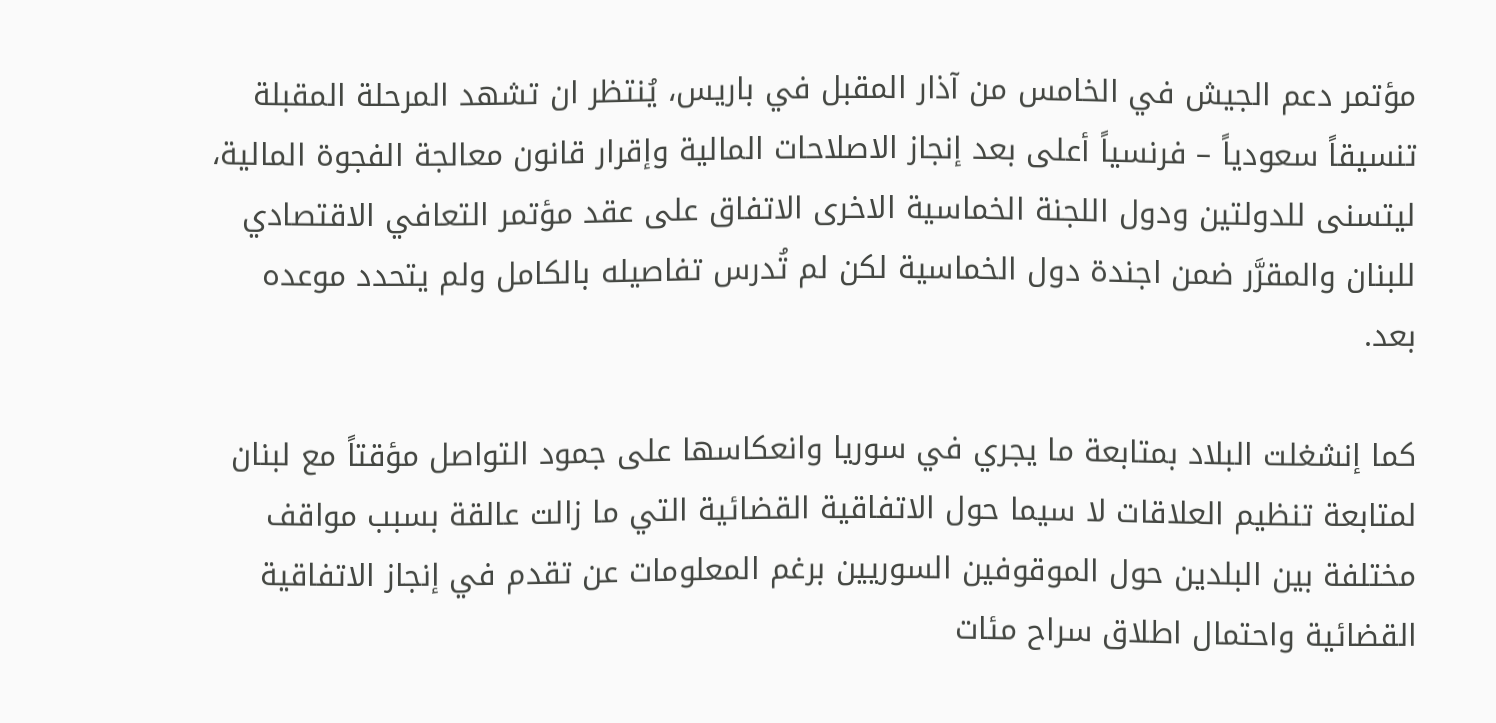مؤتمر دعم الجيش في الخامس من آذار المقبل في باريس، يُنتظر ان تشهد المرحلة المقبلة تنسيقاً سعودياً – فرنسياً أعلى بعد إنجاز الاصلاحات المالية وإقرار قانون معالجة الفجوة المالية، ليتسنى للدولتين ودول اللجنة الخماسية الاخرى الاتفاق على عقد مؤتمر التعافي الاقتصادي للبنان والمقرَّر ضمن اجندة دول الخماسية لكن لم تُدرس تفاصيله بالكامل ولم يتحدد موعده بعد.

كما إنشغلت البلاد بمتابعة ما يجري في سوريا وانعكاسها على جمود التواصل مؤقتاً مع لبنان لمتابعة تنظيم العلاقات لا سيما حول الاتفاقية القضائية التي ما زالت عالقة بسبب مواقف مختلفة بين البلدين حول الموقوفين السوريين برغم المعلومات عن تقدم في إنجاز الاتفاقية القضائية واحتمال اطلاق سراح مئات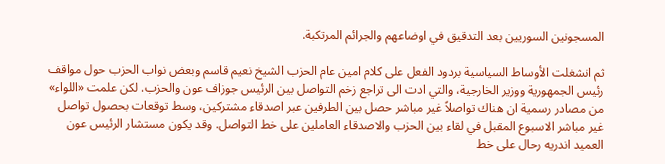المسجونين السوريين بعد التدقيق في اوضاعهم والجرائم المرتكبة.

ثم انشغلت الأوساط السياسية بردود الفعل على كلام امين عام الحزب الشيخ نعيم قاسم وبعض نواب الحزب حول مواقف رئيس الجمهورية ووزير الخارجية، والتي ادت الى تراجع زخم التواصل بين الرئيس جوزاف عون والحزب. لكن علمت «اللواء» من مصادر رسمية ان هناك تواصلاً غير مباشر حصل بين الطرفين عبر اصدقاء مشتركين، وسط توقعات بحصول تواصل غير مباشر الاسبوع المقبل في لقاء بين الحزب والاصدقاء العاملين على خط التواصل. وقد يكون مستشار الرئيس عون العميد اندريه رحال على خط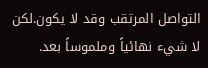التواصل المرتقب وقد لا يكون.لكن لا شيء نهائياً وملموساً بعد.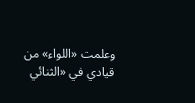وعلمت «اللواء» من قيادي في «الثنائي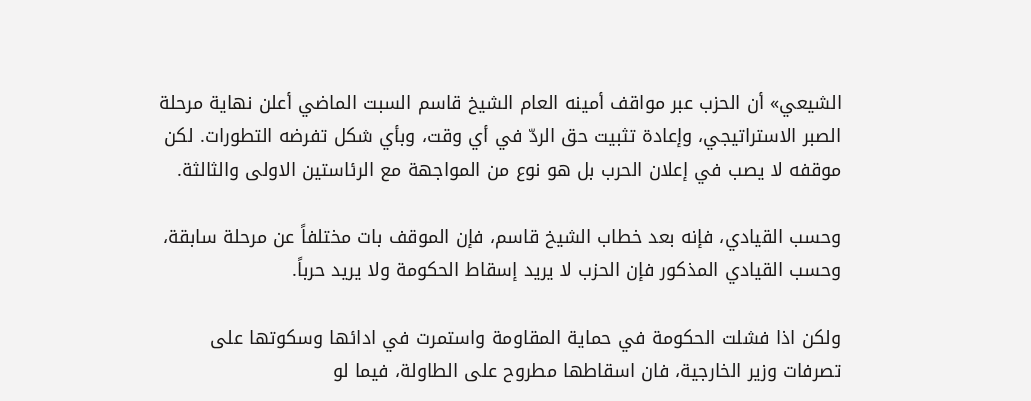الشيعي» أن الحزب عبر مواقف أمينه العام الشيخ قاسم السبت الماضي أعلن نهاية مرحلة الصبر الاستراتيجي، وإعادة تثبيت حق الردّ في أي وقت، وبأي شكل تفرضه التطورات. لكن موقفه لا يصب في إعلان الحرب بل هو نوع من المواجهة مع الرئاستين الاولى والثالثة.

وحسب القيادي، فإنه بعد خطاب الشيخ قاسم، فإن الموقف بات مختلفاً عن مرحلة سابقة، وحسب القيادي المذكور فإن الحزب لا يريد إسقاط الحكومة ولا يريد حرباً.

ولكن اذا فشلت الحكومة في حماية المقاومة واستمرت في ادائها وسكوتها على تصرفات وزير الخارجية، فان اسقاطها مطروح على الطاولة، فيما لو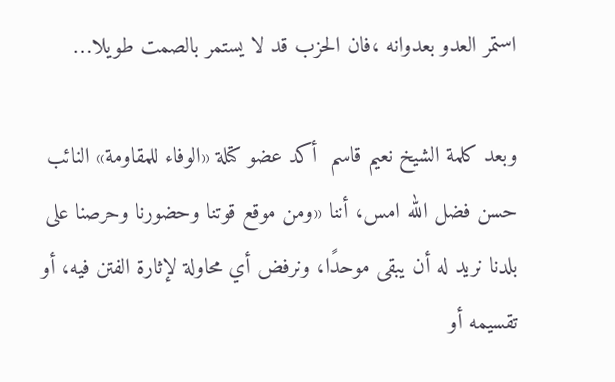استمر العدو بعدوانه ،فان الحزب قد لا يستمر بالصمت طويلا…

وبعد كلمة الشيخ نعيم قاسم  أكد عضو كتلة «الوفاء للمقاومة» النائب حسن فضل الله امس، أننا «ومن موقع قوتنا وحضورنا وحرصنا على بلدنا نريد له أن يبقى موحدًا، ونرفض أي محاولة لإثارة الفتن فيه، أو تقسيمه أو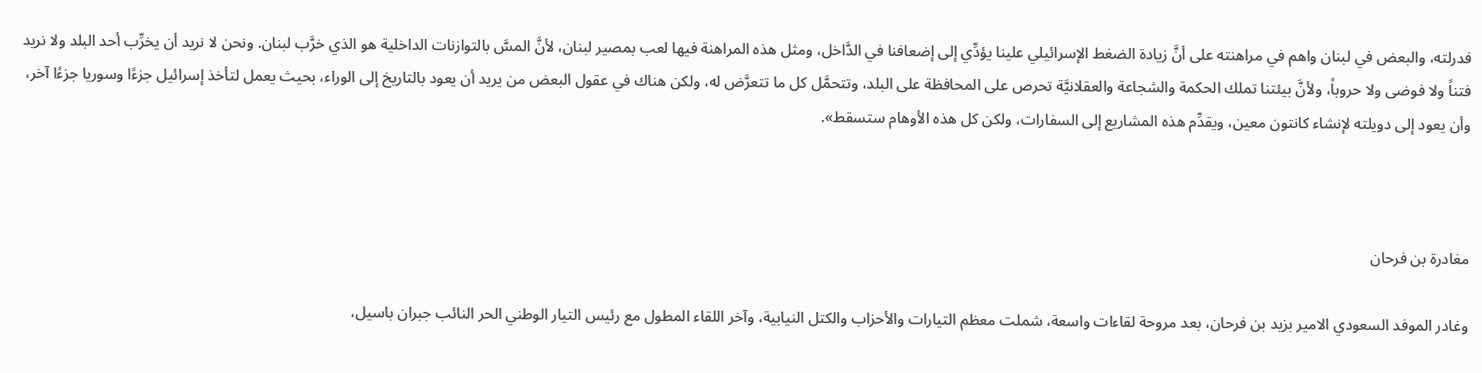فدرلته، والبعض في لبنان واهم في مراهنته على أنَّ زيادة الضغط الإسرائيلي علينا يؤدِّي إلى إضعافنا في الدَّاخل، ومثل هذه المراهنة فيها لعب بمصير لبنان، لأنَّ المسَّ بالتوازنات الداخلية هو الذي خرَّب لبنان. ونحن لا نريد أن يخرِّب أحد البلد ولا نريد فتناً ولا فوضى ولا حروباً، ولأنَّ بيئتنا تملك الحكمة والشجاعة والعقلانيَّة تحرص على المحافظة على البلد، وتتحمَّل كل ما تتعرَّض له، ولكن هناك في عقول البعض من يريد أن يعود بالتاريخ إلى الوراء، بحيث يعمل لتأخذ إسرائيل جزءًا وسوريا جزءًا آخر، وأن يعود إلى دويلته لإنشاء كانتون معين، ويقدِّم هذه المشاريع إلى السفارات، ولكن كل هذه الأوهام ستسقط».



مغادرة بن فرحان

وغادر الموفد السعودي الامير بزيد بن فرحان، بعد مروحة لقاءات واسعة، شملت معظم التيارات والأحزاب والكتل النيابية، وآخر اللقاء المطول مع رئيس التيار الوطني الحر النائب جبران باسيل،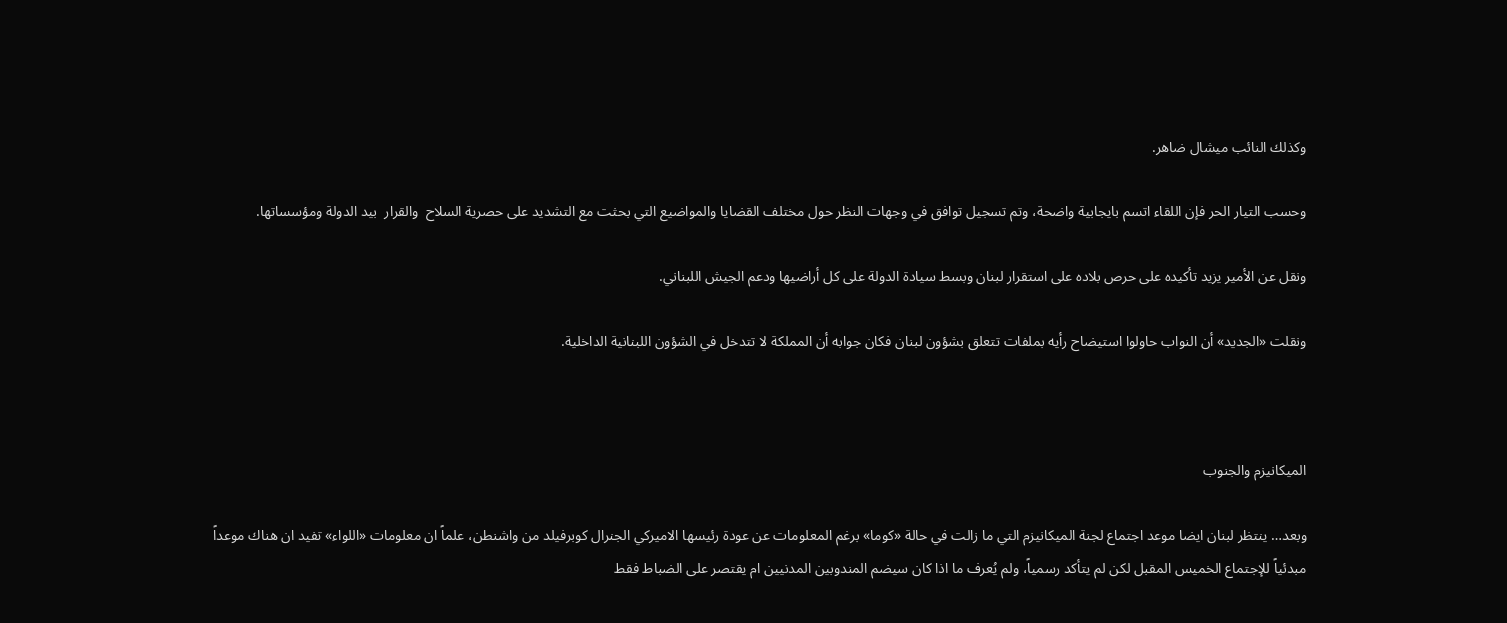وكذلك النائب ميشال ضاهر.

وحسب التيار الحر فإن اللقاء اتسم بايجابية واضحة، وتم تسجيل توافق في وجهات النظر حول مختلف القضايا والمواضيع التي بحثت مع التشديد على حصرية السلاح  والقرار  بيد الدولة ومؤسساتها.

ونقل عن الأمير يزيد تأكيده على حرص بلاده على استقرار لبنان وبسط سيادة الدولة على كل أراضيها ودعم الجيش اللبناني.

ونقلت «الجديد» أن النواب حاولوا استيضاح رأيه بملفات تتعلق بشؤون لبنان فكان جوابه أن المملكة لا تتدخل في الشؤون اللبنانية الداخلية.



الميكانيزم والجنوب

وبعد… ينتظر لبنان ايضا موعد اجتماع لجنة الميكانيزم التي ما زالت في حالة «كوما» برغم المعلومات عن عودة رئيسها الاميركي الجنرال كوبرفيلد من واشنطن، علماً ان معلومات «اللواء» تفيد ان هناك موعداً مبدئياً للإجتماع الخميس المقبل لكن لم يتأكد رسمياً، ولم يُعرف ما اذا كان سيضم المندوبين المدنيين ام يقتصر على الضباط فقط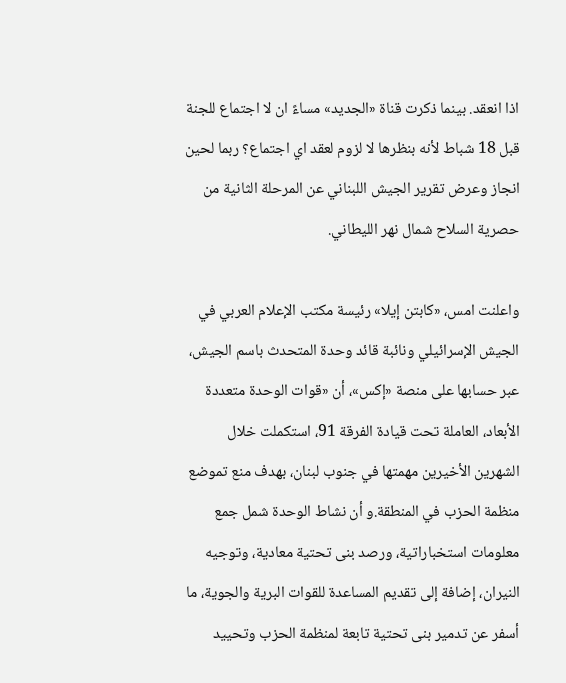اذا انعقد. بينما ذكرت قناة «الجديد» مساءً ان لا اجتماع للجنة قبل 18 شباط لأنه بنظرها لا لزوم لعقد اي اجتماع؟ ربما لحين انجاز وعرض تقرير الجيش اللبناني عن المرحلة الثانية من حصرية السلاح شمال نهر الليطاني.

واعلنت امس، «كابتن إيلا» رئيسة مكتب الإعلام العربي في الجيش الإسرائيلي ونائبة قائد وحدة المتحدث باسم الجيش، عبر حسابها على منصة «إكس»، أن «قوات الوحدة متعددة الأبعاد، العاملة تحت قيادة الفرقة 91، استكملت خلال الشهرين الأخيرين مهمتها في جنوب لبنان، بهدف منع تموضع منظمة الحزب في المنطقة.و أن نشاط الوحدة شمل جمع معلومات استخباراتية، ورصد بنى تحتية معادية، وتوجيه النيران، إضافة إلى تقديم المساعدة للقوات البرية والجوية، ما أسفر عن تدمير بنى تحتية تابعة لمنظمة الحزب وتحييد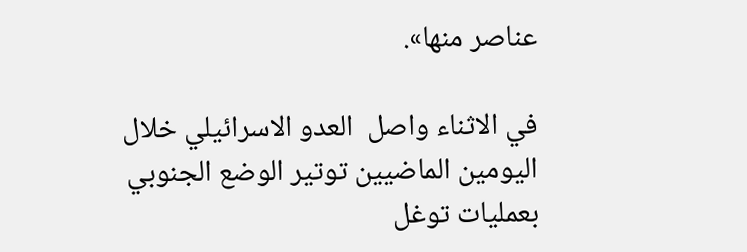عناصر منها».

في الاثناء واصل  العدو الاسرائيلي خلال اليومين الماضيين توتير الوضع الجنوبي بعمليات توغل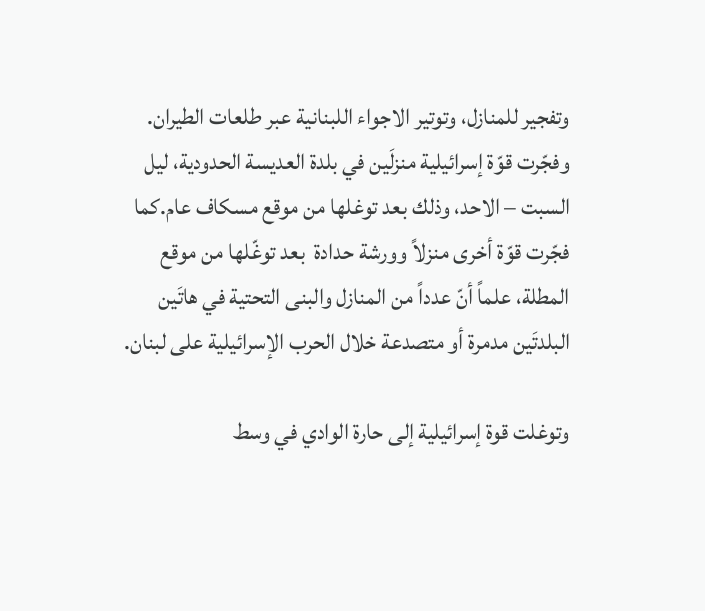وتفجير للمنازل، وتوتير الاجواء اللبنانية عبر طلعات الطيران. وفجّرت قوّة إسرائيلية منزلَين في بلدة العديسة الحدودية، ليل السبت – الاحد، وذلك بعد توغلها من موقع مسكاف عام.كما فجّرت قوّة أخرى منزلاً وورشة حدادة  بعد توغّلها من موقع المطلة، علماً أنّ عدداً من المنازل والبنى التحتية في هاتَين البلدتَين مدمرة أو متصدعة خلال الحرب الإسرائيلية على لبنان.

وتوغلت قوة إسرائيلية إلى حارة الوادي في وسط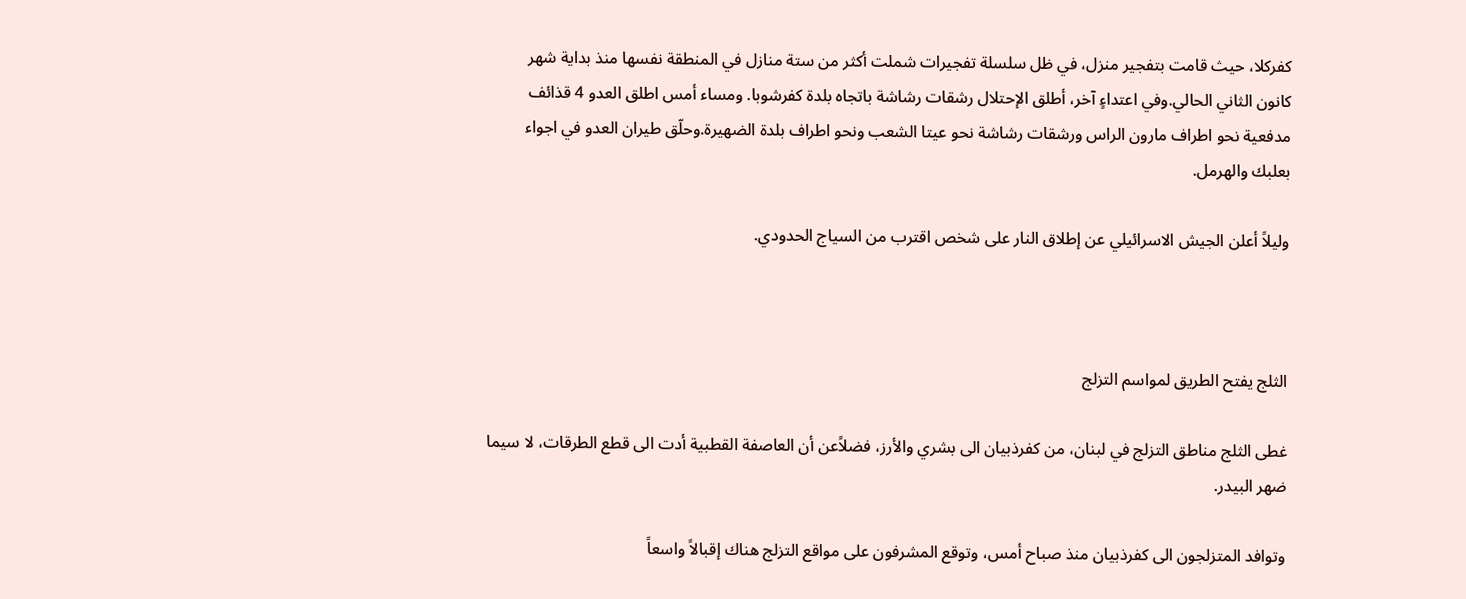كفركلا، حيث قامت بتفجير منزل، في ظل سلسلة تفجيرات شملت أكثر من ستة منازل في المنطقة نفسها منذ بداية شهر كانون الثاني الحالي.وفي اعتداءٍ آخر، أطلق الإحتلال رشقات رشاشة باتجاه بلدة كفرشوبا. ومساء أمس اطلق العدو 4 قذائف مدفعية نحو اطراف مارون الراس ورشقات رشاشة نحو عيتا الشعب ونحو اطراف بلدة الضهيرة.وحلّق طيران العدو في اجواء بعلبك والهرمل.

وليلاً أعلن الجيش الاسرائيلي عن إطلاق النار على شخص اقترب من السياج الحدودي.



الثلج يفتح الطريق لمواسم التزلج

غطى الثلج مناطق التزلج في لبنان، من كفرذبيان الى بشري والأرز، فضلاًعن أن العاصفة القطبية أدت الى قطع الطرقات، لا سيما ضهر البيدر.

وتوافد المتزلجون الى كفرذبيان منذ صباح أمس، وتوقع المشرفون على مواقع التزلج هناك إقبالاً واسعاً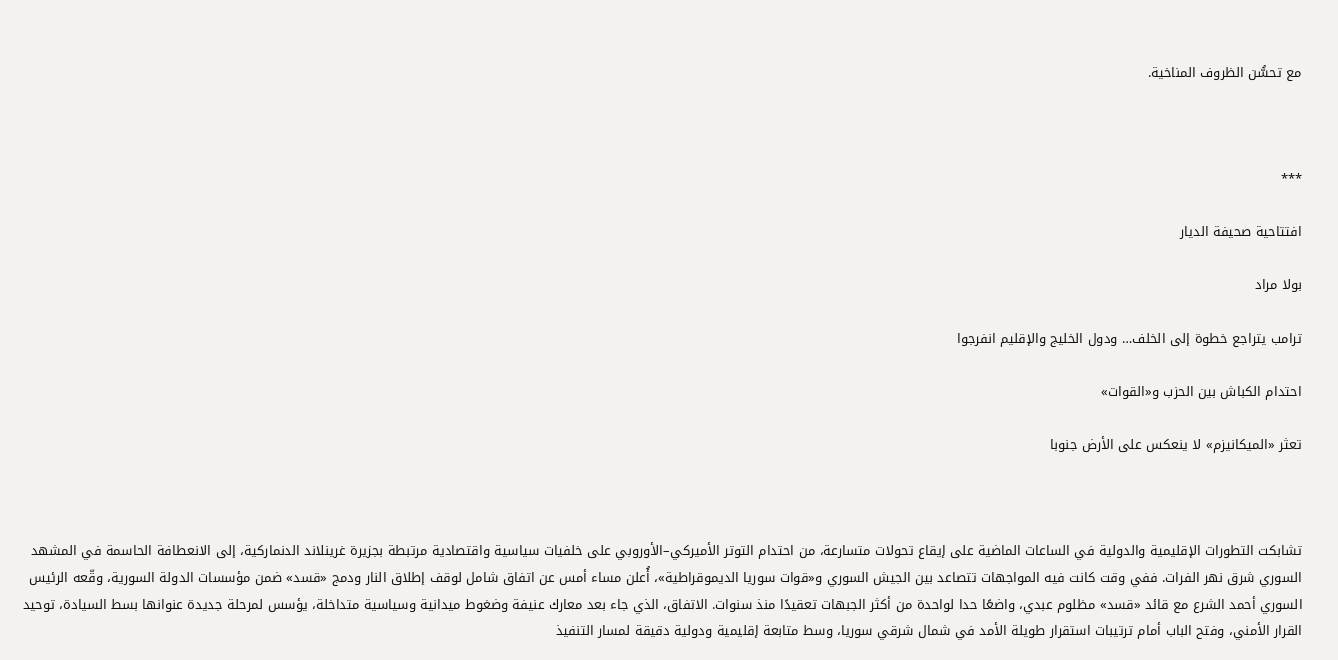مع تحسُّن الظروف المناخية.



***

افتتاحية صحيفة الديار

بولا مراد

ترامب يتراجع خطوة إلى الخلف… ودول الخليج والإقليم انفرجوا

احتدام الكباش بين الحزب و«القوات»

تعثر «الميكانيزم» لا ينعكس على الأرض جنوبا



تشابكت التطورات الإقليمية والدولية في الساعات الماضية على إيقاع تحولات متسارعة، من احتدام التوتر الأميركي–الأوروبي على خلفيات سياسية واقتصادية مرتبطة بجزيرة غرينلاند الدنماركية، إلى الانعطافة الحاسمة في المشهد السوري شرق نهر الفرات. ففي وقت كانت فيه المواجهات تتصاعد بين الجيش السوري و«قوات سوريا الديموقراطية»، أُعلن مساء أمس عن اتفاق شامل لوقف إطلاق النار ودمج «قسد» ضمن مؤسسات الدولة السورية، وقّعه الرئيس السوري أحمد الشرع مع قائد «قسد» مظلوم عبدي، واضعًا حدا لواحدة من أكثر الجبهات تعقيدًا منذ سنوات. الاتفاق، الذي جاء بعد معارك عنيفة وضغوط ميدانية وسياسية متداخلة، يؤسس لمرحلة جديدة عنوانها بسط السيادة، توحيد القرار الأمني، وفتح الباب أمام ترتيبات استقرار طويلة الأمد في شمال شرقي سوريا، وسط متابعة إقليمية ودولية دقيقة لمسار التنفيذ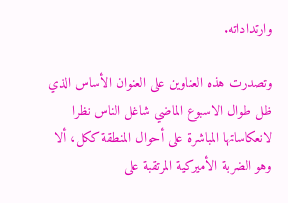وارتداداته.

وتصدرت هذه العناوين على العنوان الأساس الذي ظل طوال الاسبوع الماضي شاغل الناس نظرا لانعكاساتها المباشرة على أحوال المنطقة ككل، ألا وهو الضربة الأميركية المرتقبة على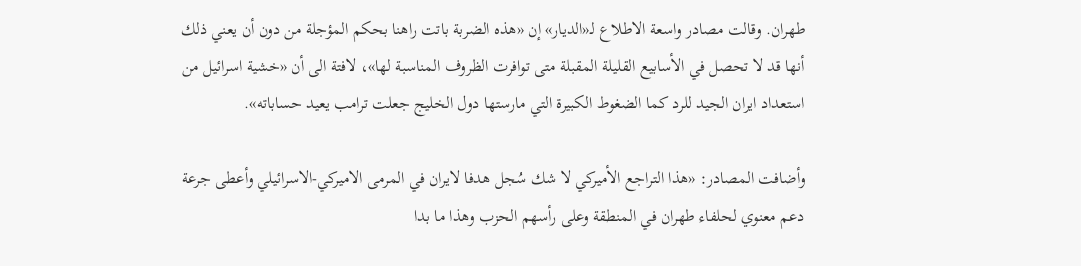طهران. وقالت مصادر واسعة الاطلاع لـ«الديار» إن «هذه الضربة باتت راهنا بحكم المؤجلة من دون أن يعني ذلك أنها قد لا تحصل في الأسابيع القليلة المقبلة متى توافرت الظروف المناسبة لها»، لافتة الى أن «خشية اسرائيل من استعداد ايران الجيد للرد كما الضغوط الكبيرة التي مارستها دول الخليج جعلت ترامب يعيد حساباته».

وأضافت المصادر: «هذا التراجع الأميركي لا شك سُجل هدفا لايران في المرمى الاميركي-الاسرائيلي وأعطى جرعة دعم معنوي لحلفاء طهران في المنطقة وعلى رأسهم الحزب وهذا ما بدا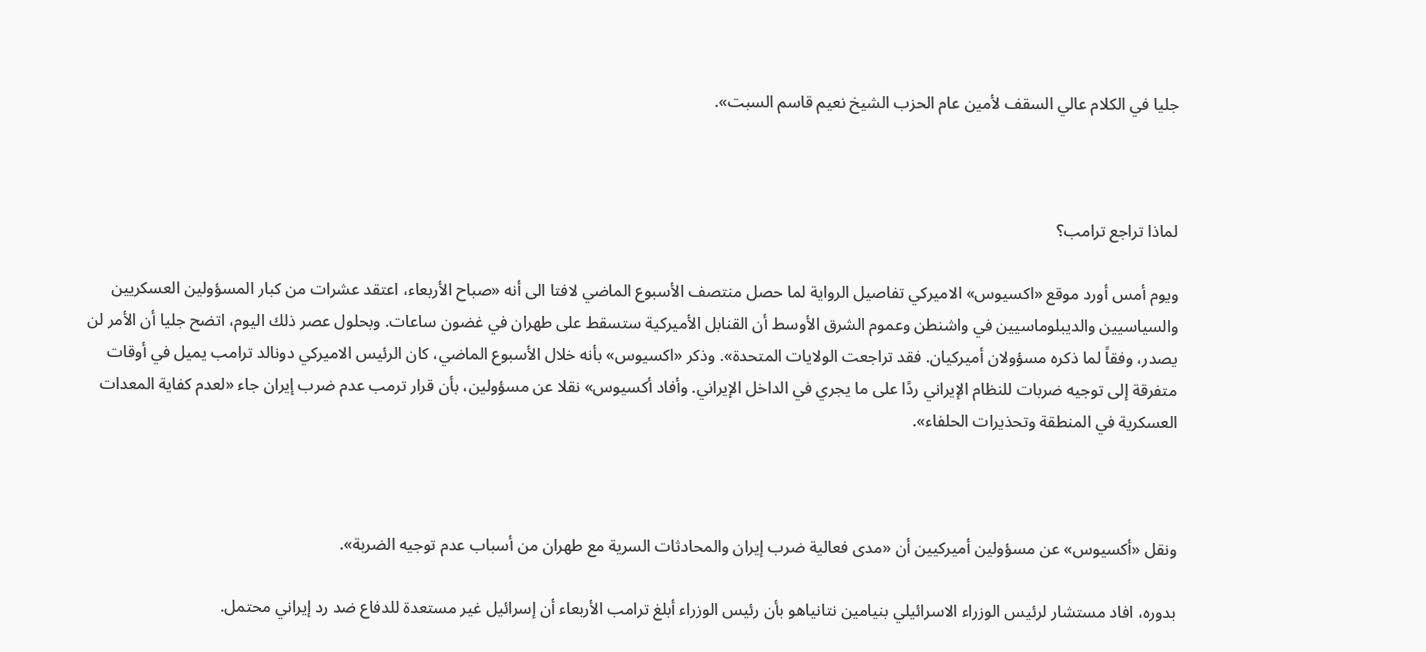جليا في الكلام عالي السقف لأمين عام الحزب الشيخ نعيم قاسم السبت».



لماذا تراجع ترامب؟

ويوم أمس أورد موقع «اكسيوس» الاميركي تفاصيل الرواية لما حصل منتصف الأسبوع الماضي لافتا الى أنه «صباح الأربعاء، اعتقد عشرات من كبار المسؤولين العسكريين والسياسيين والديبلوماسيين في واشنطن وعموم الشرق الأوسط أن القنابل الأميركية ستسقط على طهران في غضون ساعات. وبحلول عصر ذلك اليوم، اتضح جليا أن الأمر لن يصدر، وفقاً لما ذكره مسؤولان أميركيان. فقد تراجعت الولايات المتحدة». وذكر «اكسيوس» بأنه خلال الأسبوع الماضي، كان الرئيس الاميركي دونالد ترامب يميل في أوقات متفرقة إلى توجيه ضربات للنظام الإيراني ردًا على ما يجري في الداخل الإيراني. وأفاد أكسيوس» نقلا عن مسؤولين، بأن قرار ترمب عدم ضرب إيران جاء «لعدم كفاية المعدات العسكرية في المنطقة وتحذيرات الحلفاء».



ونقل «أكسيوس» عن مسؤولين أميركيين أن «مدى فعالية ضرب إيران والمحادثات السرية مع طهران من أسباب عدم توجيه الضربة».

بدوره، افاد مستشار لرئيس الوزراء الاسرائيلي بنيامين نتانياهو بأن رئيس الوزراء أبلغ ترامب الأربعاء أن إسرائيل غير مستعدة للدفاع ضد رد إيراني محتمل.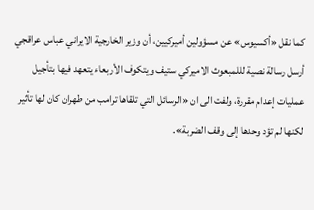كما نقل «أكسيوس» عن مسؤولين أميركيين، أن وزير الخارجية الايراني عباس عراقجي أرسل رسالة نصية لللمبعوث الاميركي ستيف ويتكوف الأربعاء يتعهد فيها بتأجيل عمليات إعدام مقررة، ولفت الى ان «الرسائل التي تلقاها ترامب من طهران كان لها تأثير لكنها لم تؤد وحدها إلى وقف الضربة».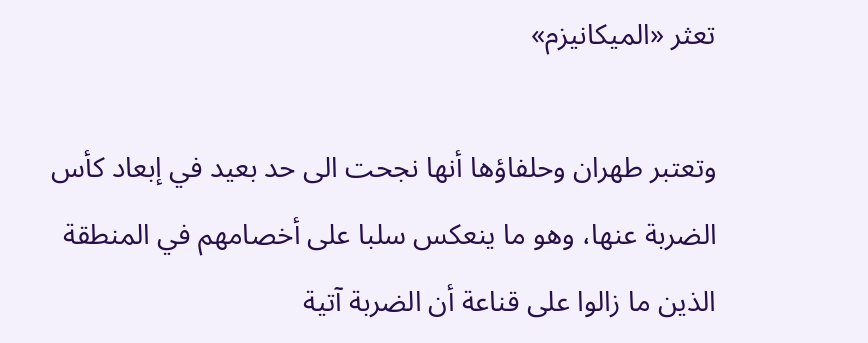تعثر «الميكانيزم»

وتعتبر طهران وحلفاؤها أنها نجحت الى حد بعيد في إبعاد كأس الضربة عنها، وهو ما ينعكس سلبا على أخصامهم في المنطقة الذين ما زالوا على قناعة أن الضربة آتية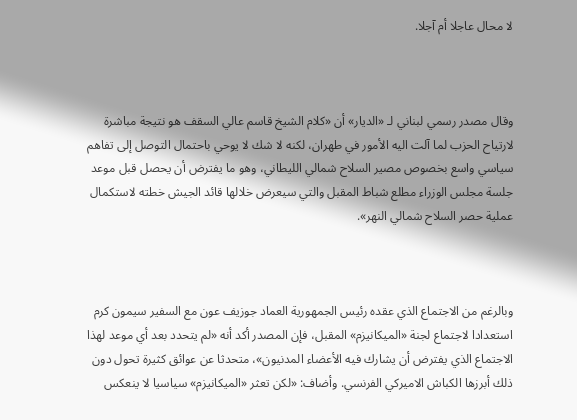لا محال عاجلا أم آجلا.



وقال مصدر رسمي لبناني لـ «الديار» أن «كلام الشيخ قاسم عالي السقف هو نتيجة مباشرة لارتياح الحزب لما آلت اليه الأمور في طهران، لكنه لا شك لا يوحي باحتمال التوصل إلى تفاهم سياسي واسع بخصوص مصير السلاح شمالي الليطاني، وهو ما يفترض أن يحصل قبل موعد جلسة مجلس الوزراء مطلع شباط المقبل والتي سيعرض خلالها قائد الجيش خطته لاستكمال عملية حصر السلاح شمالي النهر».



وبالرغم من الاجتماع الذي عقده رئيس الجمهورية العماد جوزيف عون مع السفير سيمون كرم استعدادا لاجتماع لجنة «الميكانيزم» المقبل، فإن المصدر أكد أنه «لم يتحدد بعد أي موعد لهذا الاجتماع الذي يفترض أن يشارك فيه الأعضاء المدنيون»، متحدثا عن عوائق كثيرة تحول دون ذلك أبرزها الكباش الاميركي الفرنسي. وأضاف: «لكن تعثر «الميكانيزم» سياسيا لا ينعكس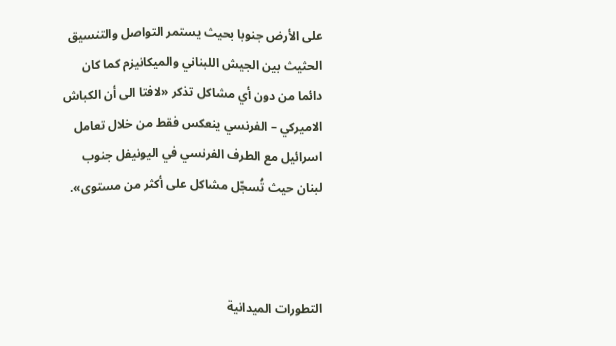على الأرض جنوبا بحيث يستمر التواصل والتنسيق الحثيث بين الجيش اللبناني والميكانيزم كما كان دائما من دون أي مشاكل تذكر «لافتا الى أن الكباش الاميركي – الفرنسي ينعكس فقط من خلال تعامل اسرائيل مع الطرف الفرنسي في اليونيفل جنوب لبنان حيث تُسجّل مشاكل على أكثر من مستوى».



التطورات الميدانية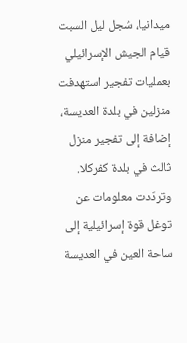ميدانيا، سُجل ليل السبت قيام الجيش الإسرائيلي بعمليات تفجير استهدفت منزلين في بلدة العديسة، إضافة إلى تفجير منزل ثالث في بلدة كفركلا. وتردّدت معلومات عن توغل قوة إسرائيلية إلى ساحة العين في العديسة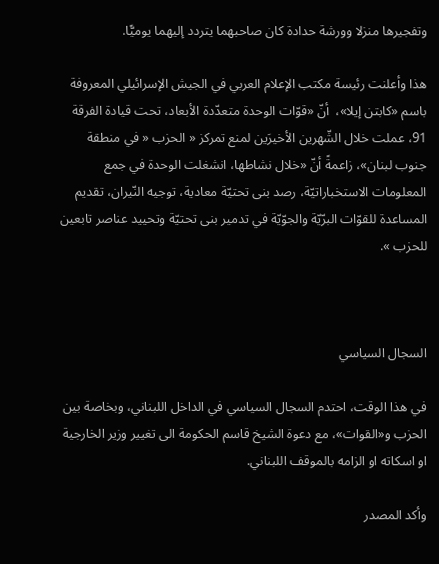وتفجيرها منزلا وورشة حدادة كان صاحبهما يتردد إليهما يوميًّا.

هذا وأعلنت رئيسة مكتب الإعلام العربي في الجيش الإسرائيلي المعروفة باسم «كابتن إيلا»،  أنّ «قوّات الوحدة متعدّدة الأبعاد، تحت قيادة الفرقة 91، عملت خلال الشّهرين الأخيرَين لمنع تمركز « الحزب « في منطقة جنوب لبنان»، زاعمةً أنّ «خلال نشاطها، انشغلت الوحدة في جمع المعلومات الاستخباراتيّة، رصد بنى تحتيّة معادية، توجيه النّيران، تقديم المساعدة للقوّات البرّيّة والجوّيّة في تدمير بنى تحتيّة وتحييد عناصر تابعين للحزب ».



السجال السياسي

في هذا الوقت، احتدم السجال السياسي في الداخل اللبناني، وبخاصة بين الحزب و«القوات»، مع دعوة الشيخ قاسم الحكومة الى تغيير وزير الخارجية او اسكاته او الزامه بالموقف اللبناني.

وأكد المصدر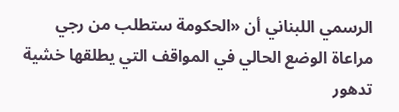الرسمي اللبناني أن «الحكومة ستطلب من رجي مراعاة الوضع الحالي في المواقف التي يطلقها خشية تدهور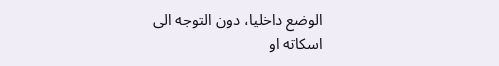الوضع داخليا، دون التوجه الى اسكاته او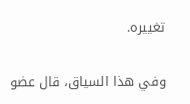تغييره.

وفي هذا السياق، قال عضو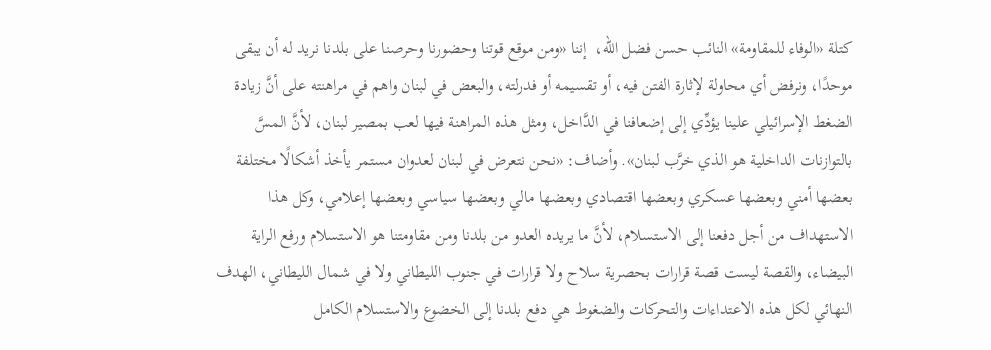كتلة «الوفاء للمقاومة» النائب حسن فضل الله،  إننا «ومن موقع قوتنا وحضورنا وحرصنا على بلدنا نريد له أن يبقى موحدًا، ونرفض أي محاولة لإثارة الفتن فيه، أو تقسيمه أو فدرلته، والبعض في لبنان واهم في مراهنته على أنَّ زيادة الضغط الإسرائيلي علينا يؤدِّي إلى إضعافنا في الدَّاخل، ومثل هذه المراهنة فيها لعب بمصير لبنان، لأنَّ المسَّ بالتوازنات الداخلية هو الذي خرَّب لبنان». وأضاف: «نحن نتعرض في لبنان لعدوان مستمر يأخذ أشكالًا مختلفة بعضها أمني وبعضها عسكري وبعضها اقتصادي وبعضها مالي وبعضها سياسي وبعضها إعلامي، وكل هذا الاستهداف من أجل دفعنا إلى الاستسلام، لأنَّ ما يريده العدو من بلدنا ومن مقاومتنا هو الاستسلام ورفع الراية البيضاء، والقصة ليست قصة قرارات بحصرية سلاح ولا قرارات في جنوب الليطاني ولا في شمال الليطاني، الهدف النهائي لكل هذه الاعتداءات والتحركات والضغوط هي دفع بلدنا إلى الخضوع والاستسلام الكامل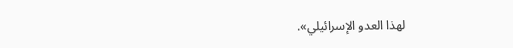لهذا العدو الإسرائيلي».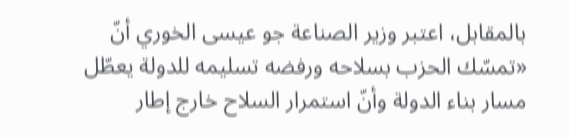بالمقابل، اعتبر وزير الصناعة جو عيسى الخوري أنّ «تمسّك الحزب بسلاحه ورفضه تسليمه للدولة يعطّل مسار بناء الدولة وأنّ استمرار السلاح خارج إطار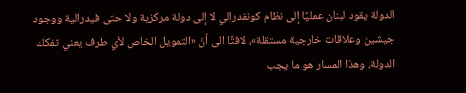الدولة يقود لبنان عمليًا إلى نظام كونفدرالي لا إلى دولة مركزية ولا حتى فيدرالية ووجود جيشين وعلاقات خارجية مستقلة»، لافتًا الى أنّ «التمويل الخاص لأي طرف يعني تفكك الدولة، وهذا المسار هو ما يجب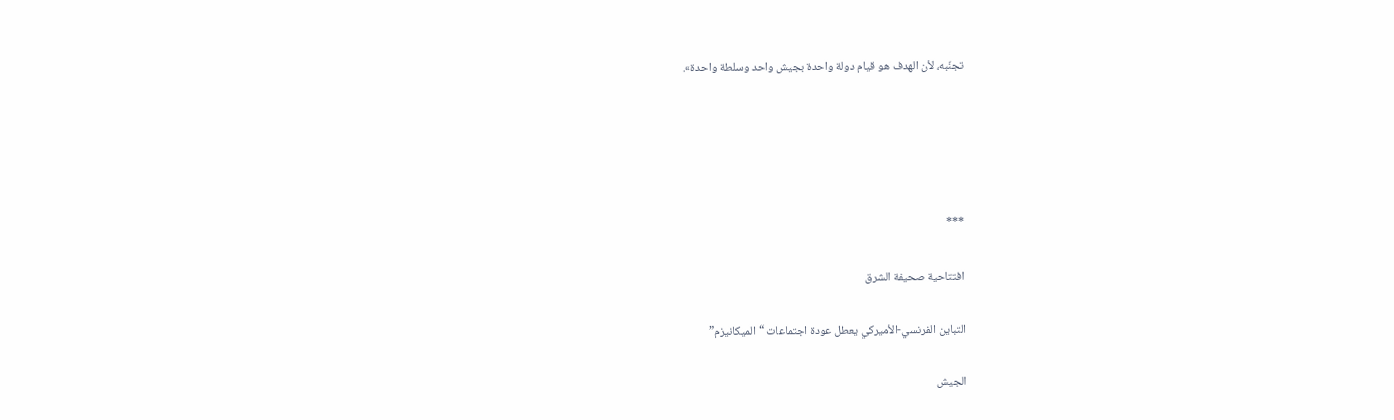تجنّبه، لأن الهدف هو قيام دولة واحدة بجيش واحد وسلطة واحدة».





***

افتتاحية صحيفة الشرق

التباين الفرنسي-الأميركي يعطل عودة اجتماعات “الميكانيزم”

الجيش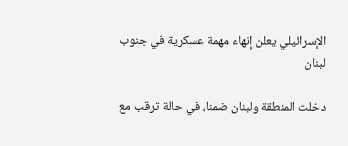الإسرائيلي يعلن إنهاء مهمة عسكرية في جنوب لبنان

دخلت المنطقة ولبنان ضمنا، في حالة ترقب مع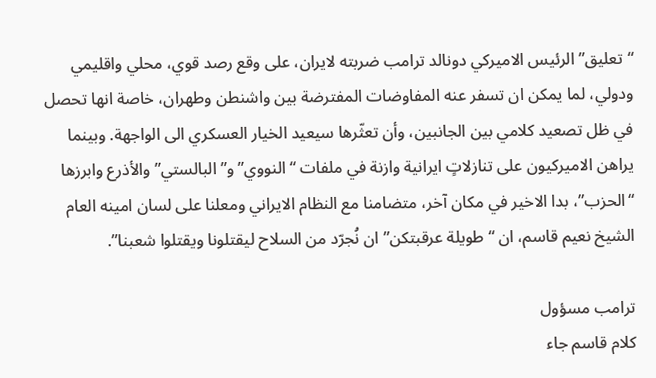“تعليق” الرئيس الاميركي دونالد ترامب ضربته لايران، على وقع رصد قوي، محلي واقليمي ودولي، لما يمكن ان تسفر عنه المفاوضات المفترضة بين واشنطن وطهران، خاصة انها تحصل في ظل تصعيد كلامي بين الجانبين، وأن تعثّرها سيعيد الخيار العسكري الى الواجهة. وبينما يراهن الاميركيون على تنازلاتٍ ايرانية وازنة في ملفات “النووي” و”البالستي” والأذرع وابرزها “الحزب”، بدا الاخير في مكان آخر، متضامنا مع النظام الايراني ومعلنا على لسان امينه العام الشيخ نعيم قاسم، ان “طويلة عرقبتكن” ان نُجرّد من السلاح ليقتلونا ويقتلوا شعبنا”.

ترامب مسؤول
كلام قاسم جاء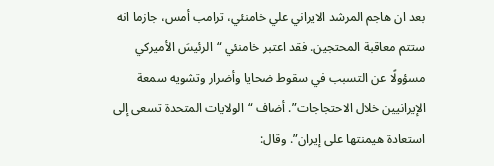بعد ان هاجم المرشد الايراني علي خامنئي، ترامب أمس، جازما انه ستتم معاقبة المحتجين. فقد اعتبر خامنئي “الرئيسَ الأميركي مسؤولًا عن التسبب في سقوط ضحايا وأضرار وتشويه سمعة الإيرانيين خلال الاحتجاجات”. أضاف “الولايات المتحدة تسعى إلى استعادة هيمنتها على إيران”. وقال: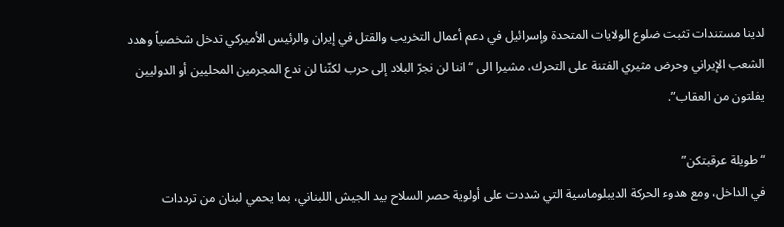لدينا مستندات تثبت ضلوع الولايات المتحدة وإسرائيل في دعم أعمال التخريب والقتل في إيران والرئيس الأميركي تدخل شخصياً وهدد الشعب الإيراني وحرض مثيري الفتنة على التحرك، مشيرا الى “اننا لن نجرّ البلاد إلى حرب لكنّنا لن ندع المجرمين المحليين أو الدوليين يفلتون من العقاب”.

“طويلة عرقبتكن”
في الداخل، ومع هدوء الحركة الديبلوماسية التي شددت على أولوية حصر السلاح بيد الجيش اللبناني، بما يحمي لبنان من ترددات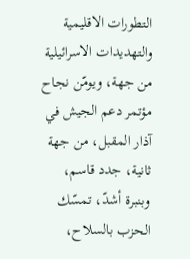التطورات الاقليمية والتهديدات الاسرائيلية من جهة، ويومّن نجاح مؤتمر دعم الجيش في آذار المقبل، من جهة ثانية، جدد قاسم، وبنبرة أشدّ، تمسّك الحزب بالسلاح،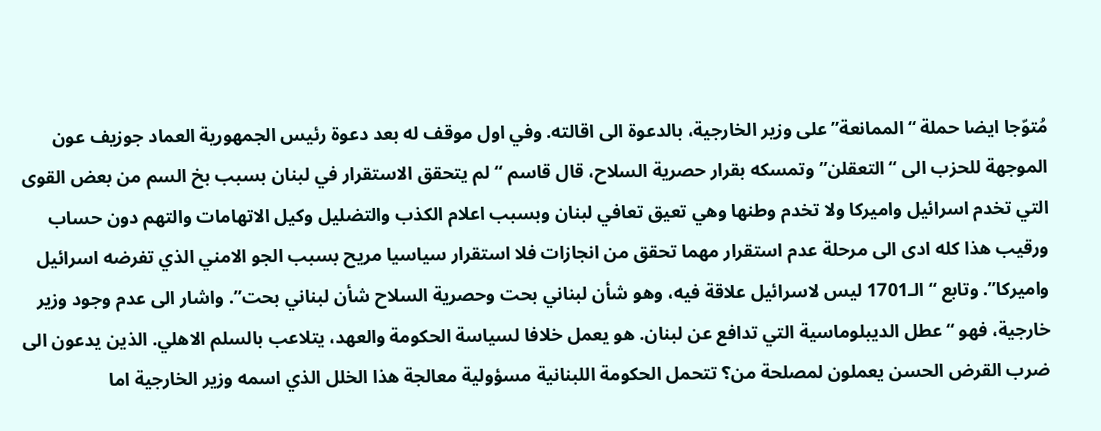مُتوّجا ايضا حملة “الممانعة” على وزير الخارجية، بالدعوة الى اقالته. وفي اول موقف له بعد دعوة رئيس الجمهورية العماد جوزيف عون الموجهة للحزب الى “التعقلن” وتمسكه بقرار حصرية السلاح، قال قاسم “لم يتحقق الاستقرار في لبنان بسبب بخ السم من بعض القوى التي تخدم اسرائيل واميركا ولا تخدم وطنها وهي تعيق تعافي لبنان وبسبب اعلام الكذب والتضليل وكيل الاتهامات والتهم دون حساب ورقيب هذا كله ادى الى مرحلة عدم استقرار مهما تحقق من انجازات فلا استقرار سياسيا مريح بسبب الجو الامني الذي تفرضه اسرائيل واميركا”. وتابع “الـ1701 ليس لاسرائيل علاقة فيه، وهو شأن لبناني بحت وحصرية السلاح شأن لبناني بحت”. واشار الى عدم وجود وزير خارجية، فهو “عطل الديبلوماسية التي تدافع عن لبنان. هو يعمل خلافا لسياسة الحكومة والعهد، يتلاعب بالسلم الاهلي. الذين يدعون الى ضرب القرض الحسن يعملون لمصلحة من؟ تتحمل الحكومة اللبنانية مسؤولية معالجة هذا الخلل الذي اسمه وزير الخارجية اما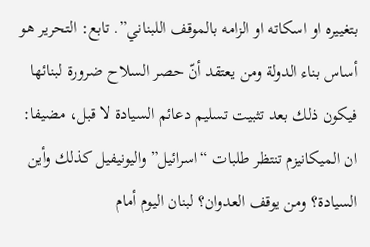بتغييره او اسكاته او الزامه بالموقف اللبناني”. تابع: التحرير هو أساس بناء الدولة ومن يعتقد أنّ حصر السلاح ضرورة لبنائها فيكون ذلك بعد تثبيت تسليم دعائم السيادة لا قبل، مضيفا: ان الميكانيزم تنتظر طلبات “اسرائيل” واليونيفيل كذلك وأين السيادة؟ ومن يوقف العدوان؟ لبنان اليوم أمام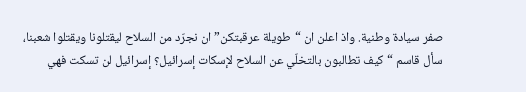صفر سيادة وطنية. واذ اعلن ان “طويلة عرقبتكن” ان نجرّد من السلاح ليقتلونا ويقتلوا شعبنا، سأل قاسم “كيف تطالبون بالتخلّي عن السلاح لإسكات إسرائيل؟ إسرائيل لن تسكت فهي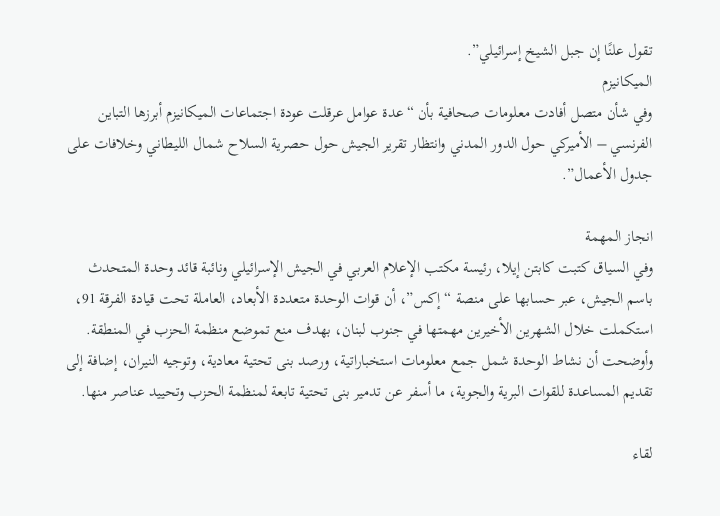تقول علنًا إن جبل الشيخ إسرائيلي”.
الميكانيزم
وفي شأن متصل أفادت معلومات صحافية بأن “عدة عوامل عرقلت عودة اجتماعات الميكانيزم أبرزها التباين الفرنسي – الأميركي حول الدور المدني وانتظار تقرير الجيش حول حصرية السلاح شمال الليطاني وخلافات على جدول الأعمال”.

انجاز المهمة
وفي السياق كتبت كابتن إيلا، رئيسة مكتب الإعلام العربي في الجيش الإسرائيلي ونائبة قائد وحدة المتحدث باسم الجيش، عبر حسابها على منصة “إكس”، أن قوات الوحدة متعددة الأبعاد، العاملة تحت قيادة الفرقة 91، استكملت خلال الشهرين الأخيرين مهمتها في جنوب لبنان، بهدف منع تموضع منظمة الحزب في المنطقة.
وأوضحت أن نشاط الوحدة شمل جمع معلومات استخباراتية، ورصد بنى تحتية معادية، وتوجيه النيران، إضافة إلى تقديم المساعدة للقوات البرية والجوية، ما أسفر عن تدمير بنى تحتية تابعة لمنظمة الحزب وتحييد عناصر منها.

لقاء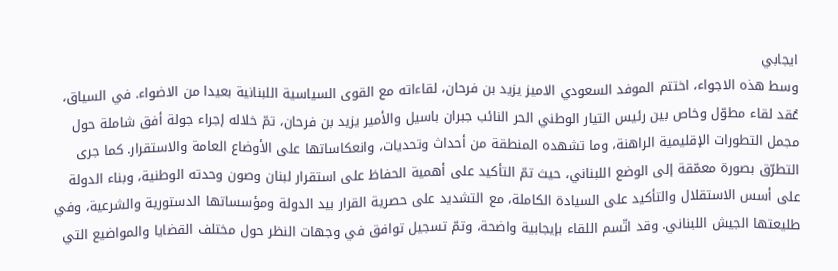ايجابي
وسط هذه الاجواء، اختتم الموفد السعودي الاميز يزيد بن فرحان، لقاءاته مع القوى السياسية اللبنانية بعيدا من الاضواء. في السياق، عُقد لقاء مطوّل وخاص بين رئيس التيار الوطني الحر النائب جبران باسيل والأمير يزيد بن فرحان، تمّ خلاله إجراء جولة أفق شاملة حول مجمل التطورات الإقليمية الراهنة، وما تشهده المنطقة من أحداث وتحديات، وانعكاساتها على الأوضاع العامة والاستقرار. كما جرى التطرّق بصورة معمّقة إلى الوضع اللبناني، حيث تمّ التأكيد على أهمية الحفاظ على استقرار لبنان وصون وحدته الوطنية، وبناء الدولة على أسس الاستقلال والتأكيد على السيادة الكاملة، مع التشديد على حصرية القرار بيد الدولة ومؤسساتها الدستورية والشرعية، وفي طليعتها الجيش اللبناني. وقد اتّسم اللقاء بإيجابية واضحة، وتمّ تسجيل توافق في وجهات النظر حول مختلف القضايا والمواضيع التي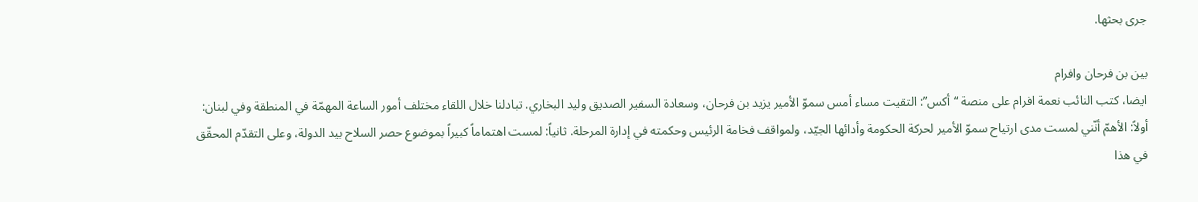جرى بحثها.

بين بن فرحان وافرام
ايضا، كتب النائب نعمة افرام على منصة “أكس”: التقيت مساء أمس سموّ الأمير يزيد بن فرحان، وسعادة السفير الصديق وليد البخاري. تبادلنا خلال اللقاء مختلف أمور الساعة المهمّة في المنطقة وفي لبنان: أولاً: الأهمّ أنّني لمست مدى ارتياح سموّ الأمير لحركة الحكومة وأدائها الجيّد، ولمواقف فخامة الرئيس وحكمته في إدارة المرحلة. ثانياً: لمست اهتماماً كبيراً بموضوع حصر السلاح بيد الدولة، وعلى التقدّم المحقّق في هذا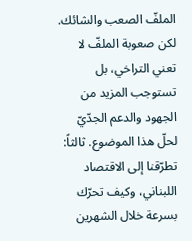الملفّ الصعب والشائك. لكن صعوبة الملفّ لا تعني التراخي، بل تستوجب المزيد من الجهود والدعم الجدّيّ لحلّ هذا الموضوع. ثالثاً: تطرّقنا إلى الاقتصاد اللبناني، وكيف تحرّك بسرعة خلال الشهرين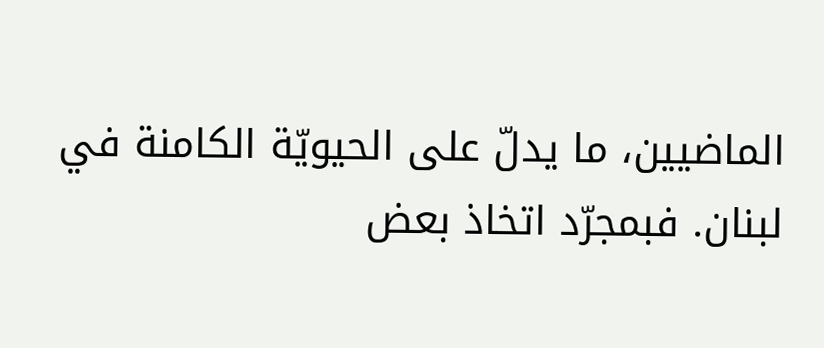الماضيين، ما يدلّ على الحيويّة الكامنة في لبنان. فبمجرّد اتخاذ بعض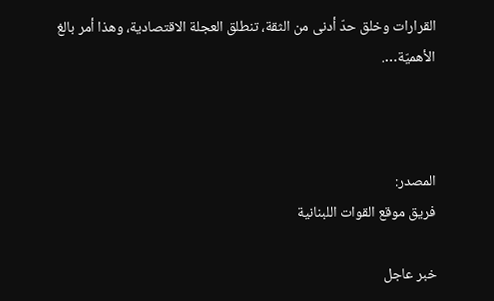القرارات وخلق حدّ أدنى من الثقة، تنطلق العجلة الاقتصادية، وهذا أمر بالغ الأهميّة….



المصدر:
فريق موقع القوات اللبنانية

خبر عاجل